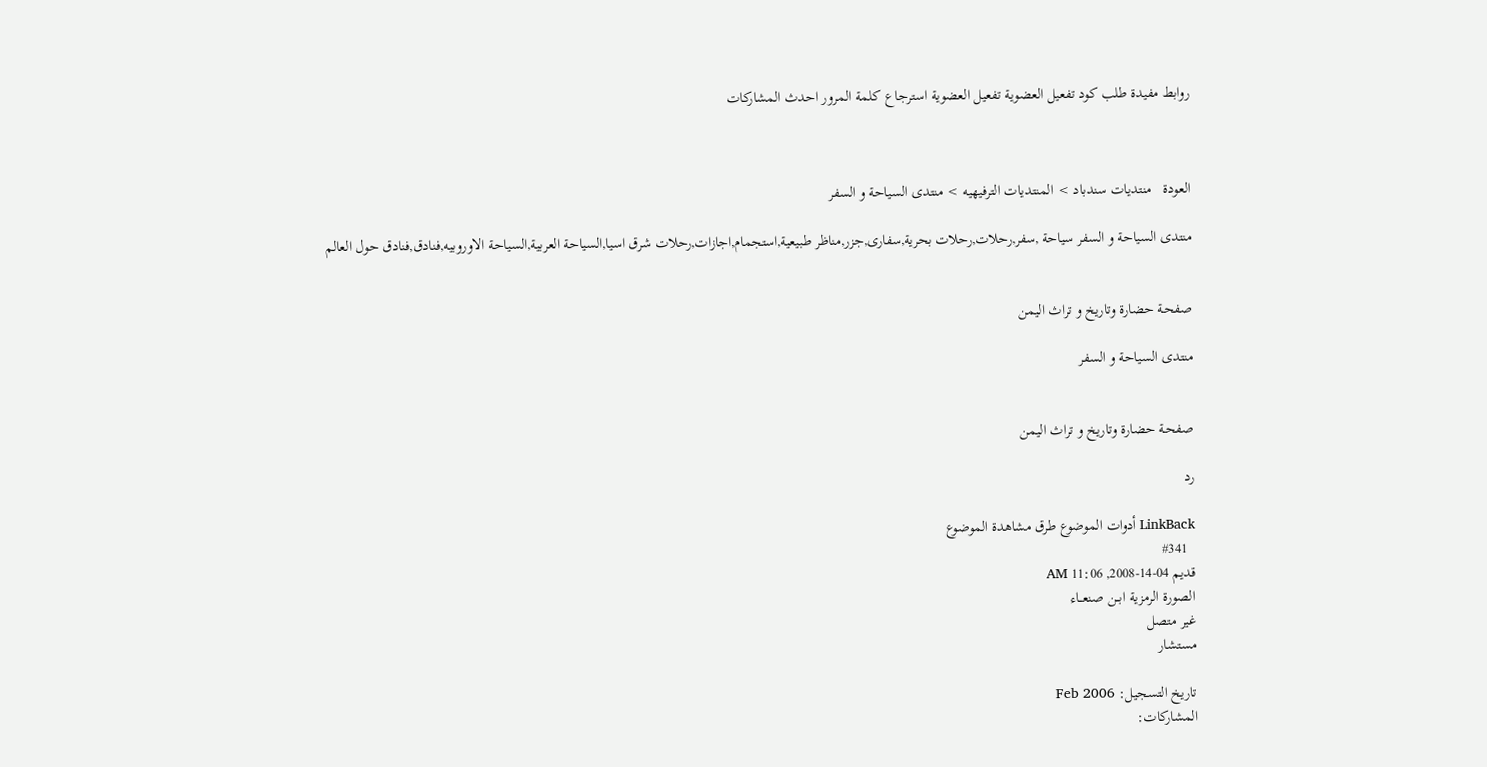روابط مفيدة طلب كود تفعيل العضوية تفعيل العضوية استرجاع كلمة المرور احدث المشاركات



العودة   منتديات سندباد > المنتديات الترفيهيه > منتدى السياحة و السفر

منتدى السياحة و السفر سياحة ,سفر,رحلات,رحلات بحرية,سفارى,جزر,مناظر طبيعية,استجمام,اجازات,رحلات شرق اسيا,السياحة العربية,السياحة الاوروبيه,فنادق,فنادق حول العالم


صفحـة حضارة وتاريخ و تراث اليمن

منتدى السياحة و السفر


صفحـة حضارة وتاريخ و تراث اليمن

رد

LinkBack أدوات الموضوع طرق مشاهدة الموضوع
  #341
قديم 04-14-2008, 11:06 AM
الصورة الرمزية ابــن صنعــاء
غير متصل
مستشار

تاريخ التسجيل: Feb 2006
المشاركات: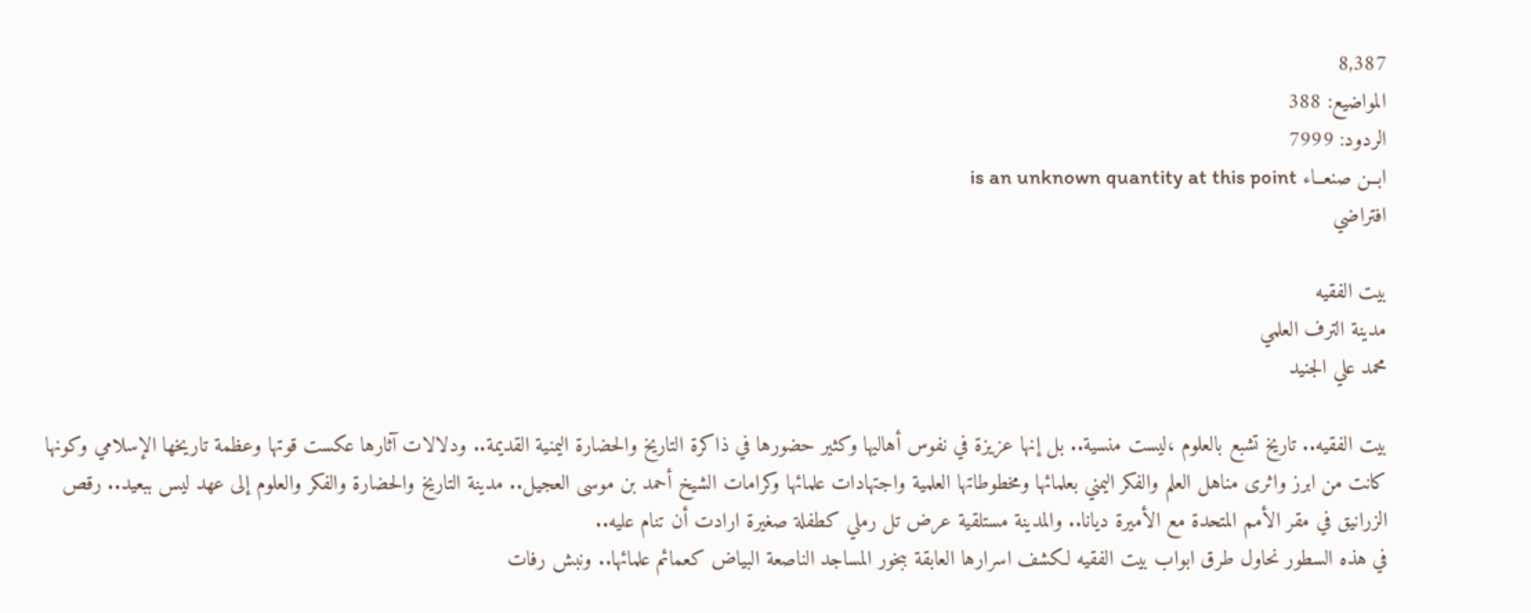8,387
المواضيع: 388
الردود: 7999
ابــن صنعــاء is an unknown quantity at this point
افتراضي

بيت الفقيه
مدينة الترف العلمي
محمد علي الجنيد

بيت الفقيه.. تاريخ تشبع بالعلوم ،ليست منسية.. بل إنها عزيزة في نفوس أهاليها وكثير حضورها في ذاكرة التاريخ والحضارة اليمنية القديمة.. ودلالات آثارها عكست قوتها وعظمة تاريخها الإسلامي وكونها كانت من ابرز واثرى مناهل العلم والفكر اليمني بعلمائها ومخطوطاتها العلمية واجتهادات علمائها وكرامات الشيخ أحمد بن موسى العجيل.. مدينة التاريخ والحضارة والفكر والعلوم إلى عهد ليس ببعيد.. رقص الزرانيق في مقر الأمم المتحدة مع الأميرة ديانا.. والمدينة مستلقية عرض تل رملي كطفلة صغيرة ارادت أن تنام عليه..
في هذه السطور نحاول طرق ابواب بيت الفقيه لكشف اسرارها العابقة ببخور المساجد الناصعة البياض كعمائم علمائها.. ونبش رفات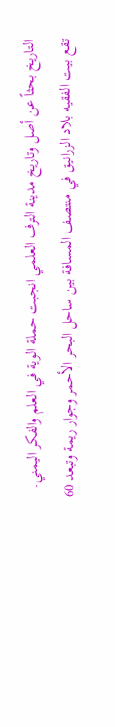التاريخ بحثاً عن أصل وتاريخ مدينة الترف العلمي انجبت حملة الوية في العلم والفكر اليمني.
تقع بيت الفقيه بلاد الزرانيق في منتصف المسافة بين ساحل البحر الأحمر وجوار ريمة وتبعد 60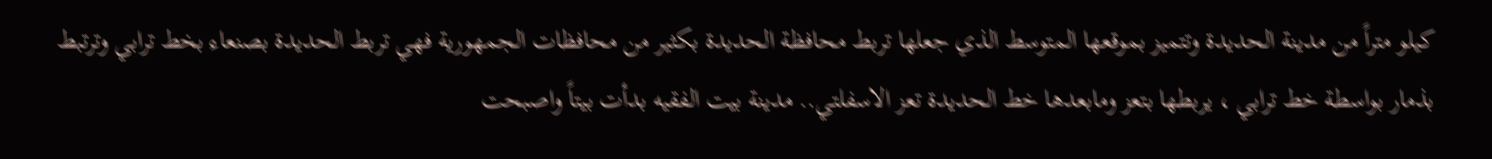كيلو متراً من مدينة الحديدة وتتميز بموقعها المتوسط الذي جعلها تربط محافظة الحديدة بكثير من محافظات الجمهورية فهي تربط الحديدة بصنعاء بخط ترابي وترتبط بذمار بواسطة خط ترابي ، يربطها بتعز ومابعدها خط الحديدة تعز الاسفلتي.. مدينة بيت الفقيه بدأت بيتاً واصبحت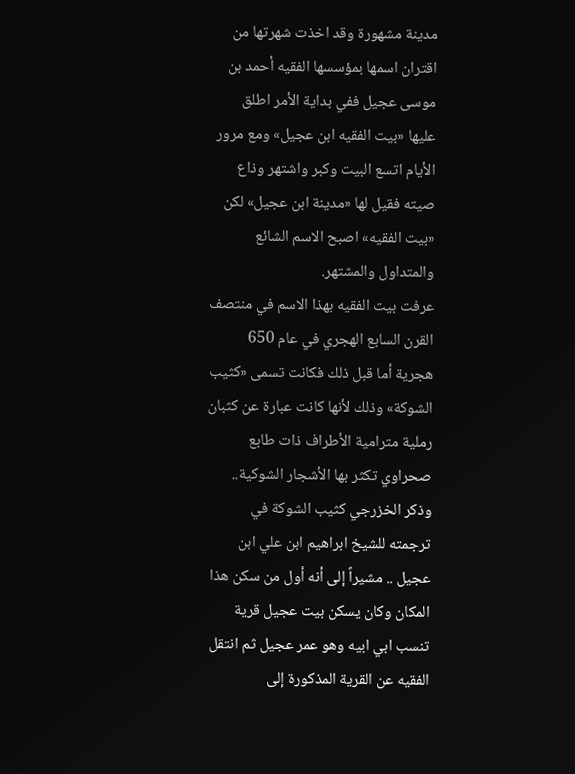مدينة مشهورة وقد اخذت شهرتها من اقتران اسمها بمؤسسها الفقيه أحمد بن موسى عجيل ففي بداية الأمر اطلق عليها «بيت الفقيه ابن عجيل» ومع مرور الأيام اتسع البيت وكبر واشتهر وذاع صيته فقيل لها «مدينة ابن عجيل» لكن «بيت الفقيه» اصبح الاسم الشائع والمتداول والمشتهر.
عرفت بيت الفقيه بهذا الاسم في منتصف القرن السابع الهجري في عام 650 هجرية أما قبل ذلك فكانت تسمى «كثيب الشوكة» وذلك لأنها كانت عبارة عن كثبان رملية مترامية الأطراف ذات طابع صحراوي تكثر بها الأشجار الشوكية.. وذكر الخزرجي كثيب الشوكة في ترجمته للشيخ ابراهيم ابن علي ابن عجيل .. مشيراً إلى أنه أول من سكن هذا المكان وكان يسكن بيت عجيل قرية تنسب ابي ابيه وهو عمر عجيل ثم انتقل الفقيه عن القرية المذكورة إلى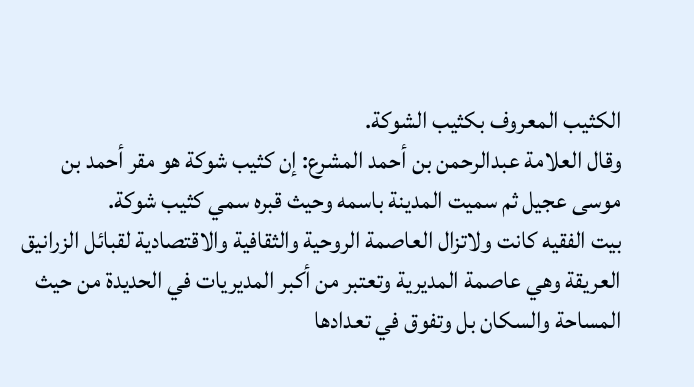الكثيب المعروف بكثيب الشوكة.
وقال العلامة عبدالرحمن بن أحمد المشرع: إن كثيب شوكة هو مقر أحمد بن موسى عجيل ثم سميت المدينة باسمه وحيث قبره سمي كثيب شوكة.
بيت الفقيه كانت ولاتزال العاصمة الروحية والثقافية والاقتصادية لقبائل الزرانيق العريقة وهي عاصمة المديرية وتعتبر من أكبر المديريات في الحديدة من حيث المساحة والسكان بل وتفوق في تعدادها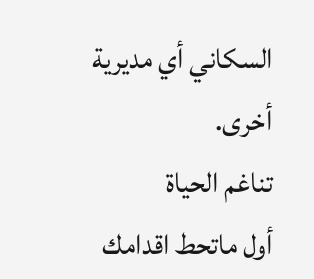السكاني أي مديرية أخرى.
تناغم الحياة
أول ماتحط اقدامك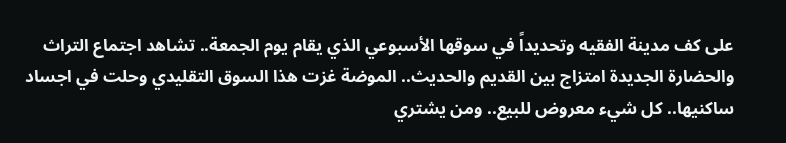على كف مدينة الفقيه وتحديداً في سوقها الأسبوعي الذي يقام يوم الجمعة.. تشاهد اجتماع التراث والحضارة الجديدة امتزاج بين القديم والحديث.. الموضة غزت هذا السوق التقليدي وحلت في اجساد ساكنيها.. كل شيء معروض للبيع.. ومن يشتري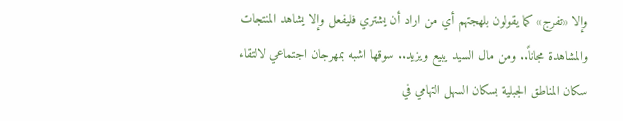وإلا «تفرج» كما يقولون بلهجتهم أي من اراد أن يشتري فليفعل وإلا يشاهد المنتجات والمشاهدة مجاناً.. ومن مال السيد يبيع ويزيد.. سوقها اشبه بمهرجان اجتماعي لالتقاء سكان المناطق الجبلية بسكان السهل التهامي في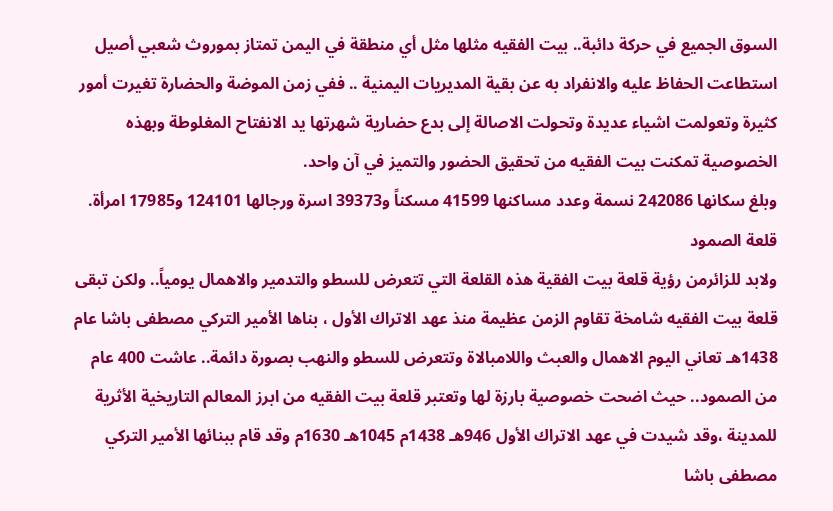السوق الجميع في حركة دائبة.. بيت الفقيه مثلها مثل أي منطقة في اليمن تمتاز بموروث شعبي أصيل استطاعت الحفاظ عليه والانفراد به عن بقية المديريات اليمنية .. ففي زمن الموضة والحضارة تغيرت أمور كثيرة وتعولمت اشياء عديدة وتحولت الاصالة إلى بدع حضارية شهرتها يد الانفتاح المغلوطة وبهذه الخصوصية تمكنت بيت الفقيه من تحقيق الحضور والتميز في آن واحد.
وبلغ سكانها 242086 نسمة وعدد مساكنها 41599 مسكناً و39373 اسرة ورجالها 124101 و17985 امرأة.
قلعة الصمود
ولابد للزائرمن رؤية قلعة بيت الفقية هذه القلعة التي تتعرض للسطو والتدمير والاهمال يومياً.. ولكن تبقى قلعة بيت الفقيه شامخة تقاوم الزمن عظيمة منذ عهد الاتراك الأول ، بناها الأمير التركي مصطفى باشا عام 1438هـ تعاني اليوم الاهمال والعبث واللامبالاة وتتعرض للسطو والنهب بصورة دائمة.. عاشت 400 عام من الصمود.. حيث اضحت خصوصية بارزة لها وتعتبر قلعة بيت الفقيه من ابرز المعالم التاريخية الأثرية للمدينة ،وقد شيدت في عهد الاتراك الأول 946هـ 1438م 1045هـ 1630م وقد قام ببنائها الأمير التركي مصطفى باشا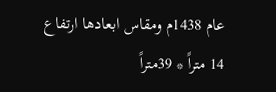عام 1438م ومقاس ابعادها ارتفاع 14 متراً * 39متراً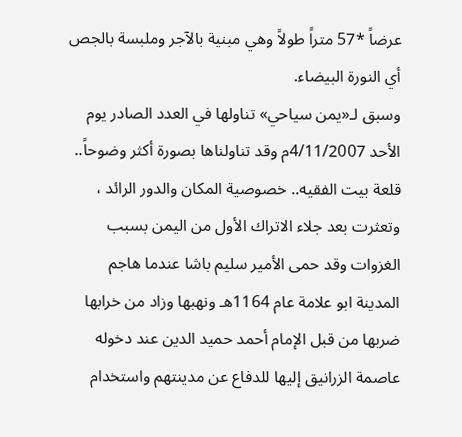عرضاً *57 متراً طولاً وهي مبنية بالآجر وملبسة بالجص أي النورة البيضاء.
وسبق لـ«يمن سياحي» تناولها في العدد الصادر يوم الأحد 4/11/2007م وقد تناولناها بصورة أكثر وضوحاً.. قلعة بيت الفقيه.. خصوصية المكان والدور الرائد ، وتعثرت بعد جلاء الاتراك الأول من اليمن بسبب الغزوات وقد حمى الأمير سليم باشا عندما هاجم المدينة ابو علامة عام 1164هـ ونهبها وزاد من خرابها ضربها من قبل الإمام أحمد حميد الدين عند دخوله عاصمة الزرانيق إليها للدفاع عن مدينتهم واستخدام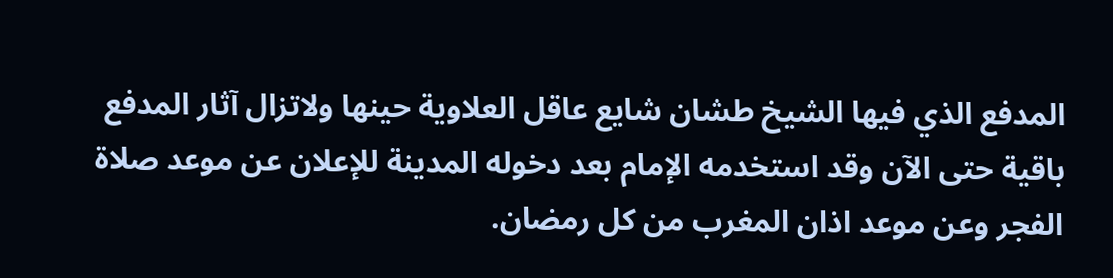المدفع الذي فيها الشيخ طشان شايع عاقل العلاوية حينها ولاتزال آثار المدفع باقية حتى الآن وقد استخدمه الإمام بعد دخوله المدينة للإعلان عن موعد صلاة الفجر وعن موعد اذان المغرب من كل رمضان.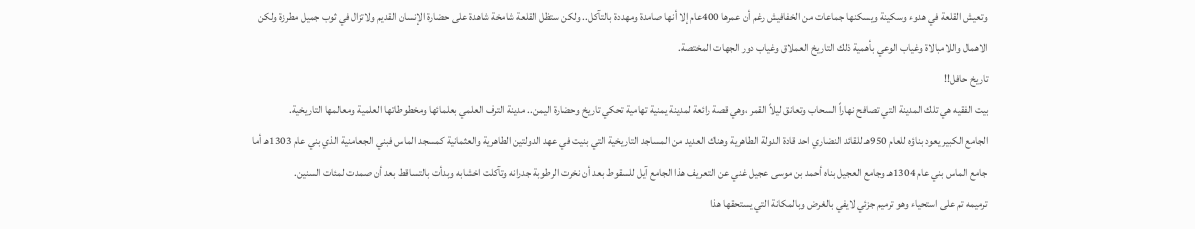وتعيش القلعة في هدوء وسكينة ويسكنها جماعات من الخفافيش رغم أن عمرها 400عام إلا أنها صامدة ومهددة بالتآكل.. ولكن ستظل القلعة شامخة شاهدة على حضارة الإنسان القديم ولاتزال في ثوب جميل مطرزة ولكن الاهمال واللامبالاة وغياب الوعي بأهمية ذلك التاريخ العملاق وغياب دور الجهات المختصة.
تاريخ حافل!!
بيت الفقيه هي تلك المدينة التي تصافح نهاراً السحاب وتعانق ليلاً القمر ،وهي قصة رائعة لمدينة يمنية تهامية تحكي تاريخ وحضارة اليمن.. مدينة الترف العلمي بعلمائها ومخطوطاتها العلمية ومعالمها التاريخية.
الجامع الكبير يعود بناؤه للعام 950هـ للقائد النضاري احد قادة الدولة الطاهرية وهناك العديد من المساجد التاريخية التي بنيت في عهد الدولتين الطاهرية والعثمانية كمسجد الماس فبني الجعامنية الذي بني عام 1303هـ أما جامع الماس بني عام 1304هـ وجامع العجيل بناه أحمد بن موسى عجيل غني عن التعريف هذا الجامع آيل للسقوط بعد أن نخرت الرطوبة جدرانه وتآكلت اخشابه وبدأت بالتساقط بعد أن صمدت لمئات السنين.
ترميمه تم على استحياء وهو ترميم جزئي لايفي بالغرض وبالمكانة التي يستحقها هذا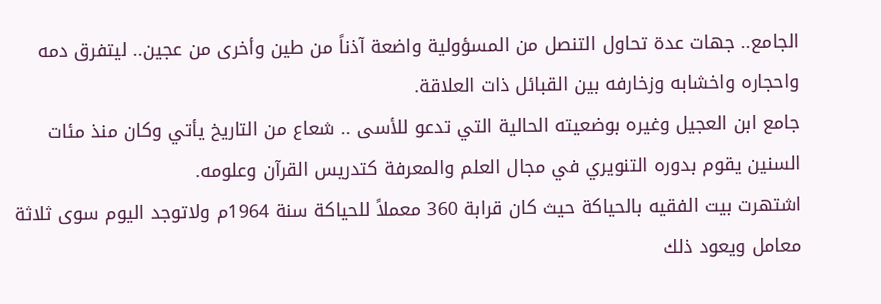الجامع.. جهات عدة تحاول التنصل من المسؤولية واضعة آذناً من طين وأخرى من عجين.. ليتفرق دمه واحجاره واخشابه وزخارفه بين القبائل ذات العلاقة.
جامع ابن العجيل وغيره بوضعيته الحالية التي تدعو للأسى .. شعاع من التاريخ يأتي وكان منذ مئات السنين يقوم بدوره التنويري في مجال العلم والمعرفة كتدريس القرآن وعلومه.
اشتهرت بيت الفقيه بالحياكة حيث كان قرابة 360 معملاً للحياكة سنة 1964م ولاتوجد اليوم سوى ثلاثة معامل ويعود ذلك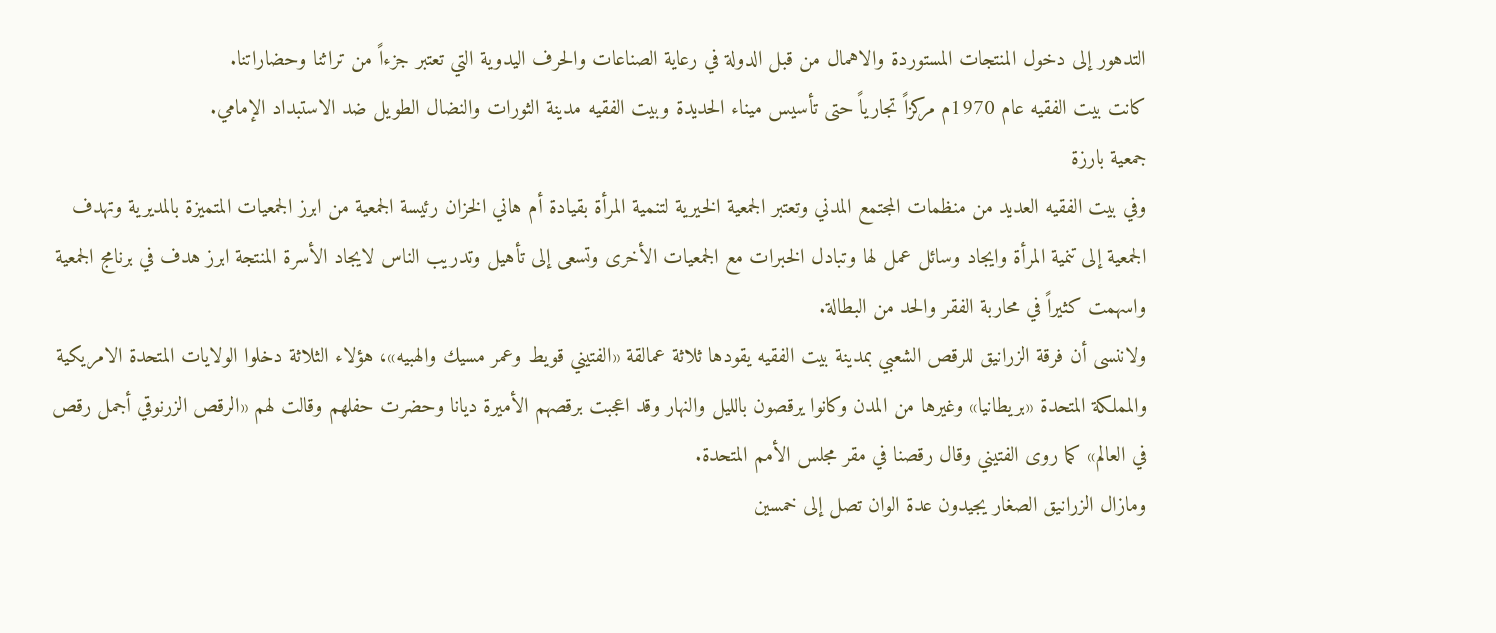التدهور إلى دخول المنتجات المستوردة والاهمال من قبل الدولة في رعاية الصناعات والحرف اليدوية التي تعتبر جزءاً من تراثنا وحضاراتنا.
كانت بيت الفقيه عام 1970م مركزاً تجارياً حتى تأسيس ميناء الحديدة وبيت الفقيه مدينة الثورات والنضال الطويل ضد الاستبداد الإمامي.
جمعية بارزة
وفي بيت الفقيه العديد من منظمات المجتمع المدني وتعتبر الجمعية الخيرية لتنمية المرأة بقيادة أم هاني الخزان رئيسة الجمعية من ابرز الجمعيات المتميزة بالمديرية وتهدف الجمعية إلى تنمية المرأة وايجاد وسائل عمل لها وتبادل الخبرات مع الجمعيات الأخرى وتسعى إلى تأهيل وتدريب الناس لايجاد الأسرة المنتجة ابرز هدف في برنامج الجمعية واسهمت كثيراً في محاربة الفقر والحد من البطالة.
ولاننسى أن فرقة الزرانيق للرقص الشعبي بمدينة بيت الفقيه يقودها ثلاثة عمالقة «الفتيني قويط وعمر مسيك والهبيه»، هؤلاء الثلاثة دخلوا الولايات المتحدة الامريكية والمملكة المتحدة «بريطانيا» وغيرها من المدن وكانوا يرقصون بالليل والنهار وقد اعجبت برقصهم الأميرة ديانا وحضرت حفلهم وقالت لهم «الرقص الزرنوقي أجمل رقص في العالم» كما روى الفتيني وقال رقصنا في مقر مجلس الأمم المتحدة.
ومازال الزرانيق الصغار يجيدون عدة الوان تصل إلى خمسين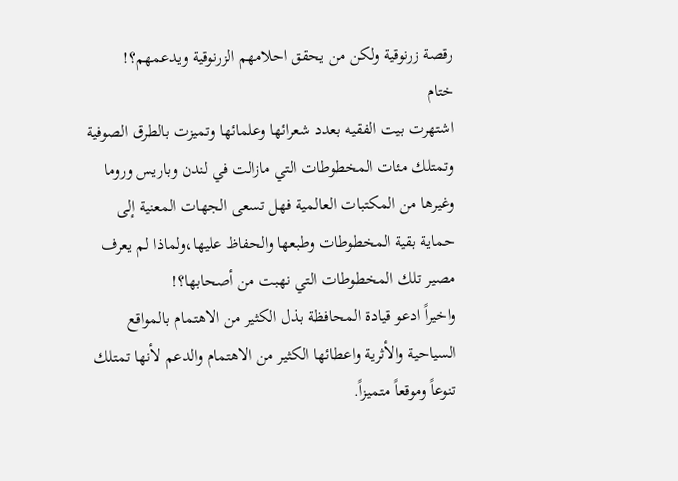رقصة زرنوقية ولكن من يحقق احلامهم الزرنوقية ويدعمهم؟!
ختام
اشتهرت بيت الفقيه بعدد شعرائها وعلمائها وتميزت بالطرق الصوفية وتمتلك مئات المخطوطات التي مازالت في لندن وباريس وروما وغيرها من المكتبات العالمية فهل تسعى الجهات المعنية إلى حماية بقية المخطوطات وطبعها والحفاظ عليها،ولماذا لم يعرف مصير تلك المخطوطات التي نهبت من أصحابها؟!
واخيراً ادعو قيادة المحافظة بذل الكثير من الاهتمام بالمواقع السياحية والأثرية واعطائها الكثير من الاهتمام والدعم لأنها تمتلك تنوعاً وموقعاً متميزاً.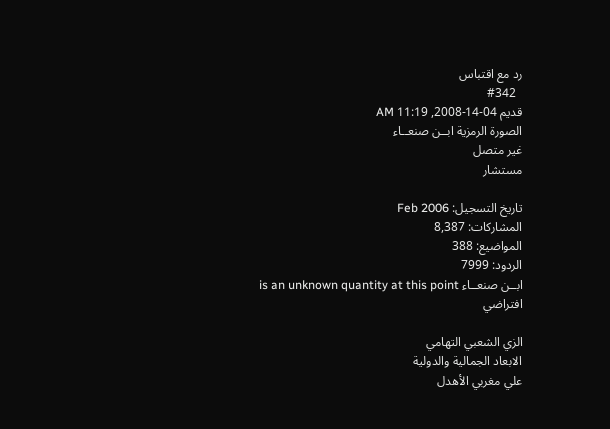رد مع اقتباس
  #342
قديم 04-14-2008, 11:19 AM
الصورة الرمزية ابــن صنعــاء
غير متصل
مستشار

تاريخ التسجيل: Feb 2006
المشاركات: 8,387
المواضيع: 388
الردود: 7999
ابــن صنعــاء is an unknown quantity at this point
افتراضي

الزي الشعبي التهامي
الابعاد الجمالية والدولية
علي مغربي الأهدل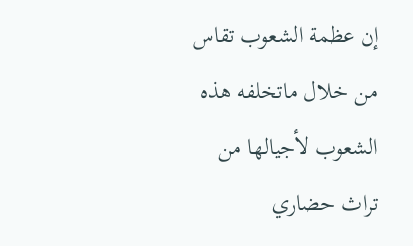إن عظمة الشعوب تقاس من خلال ماتخلفه هذه الشعوب لأجيالها من تراث حضاري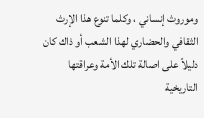وموروث إنساني ، وكلما تنوع هذا الإرث الثقافي والحضاري لهذا الشعب أو ذاك كان دليلاً على اصالة تلك الأمة وعراقتها التاريخية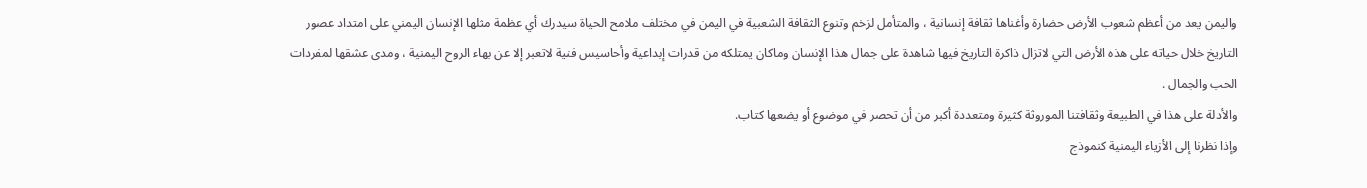واليمن يعد من أعظم شعوب الأرض حضارة وأغناها ثقافة إنسانية ، والمتأمل لزخم وتنوع الثقافة الشعبية في اليمن في مختلف ملامح الحياة سيدرك أي عظمة مثلها الإنسان اليمني على امتداد عصور التاريخ خلال حياته على هذه الأرض التي لاتزال ذاكرة التاريخ فيها شاهدة على جمال هذا الإنسان وماكان يمتلكه من قدرات إبداعية وأحاسيس فنية لاتعبر إلا عن بهاء الروح اليمنية ، ومدى عشقها لمفردات الحب والجمال .
والأدلة على هذا في الطبيعة وثقافتنا الموروثة كثيرة ومتعددة أكبر من أن تحصر في موضوع أو يضعها كتاب.
وإذا نظرنا إلى الأزياء اليمنية كنموذج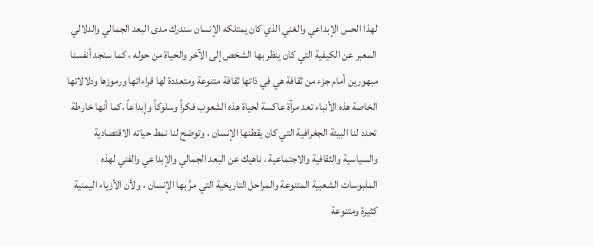لهذا الحس الإبداعي والغني الذي كان يمتلكه الإنسان سندرك مدى البعد الجمالي والدلالي المعبر عن الكيفية التي كان ينظر بها الشخص إلى الآخر والحياة من حوله ، كما سنجد أنفسنا مبهورين أمام جزء من ثقافة هي في ذاتها ثقافة متنوعة ومتعددة لها قراءاتها ورموزها ودلالاتها الخاصة هذه الأنباء تعد مرآة عاكسة لحياة هذه الشعوب فكراً وسلوكاً وإبداعاً ،كما أنها خارطة تحدد لنا البيئة الجغرافية التي كان يقطنها الإنسان ، وتوضح لنا نمط حياته الاقتصادية والسياسية والثقافية والاجتماعية ، ناهيك عن البعد الجمالي والإبداعي والفني لهذه الملبوسات الشعبية المتنوعة والمراحل التاريخية التي مرَّ بها الإنسان ، ولأن الأزياء اليمنية كثيرة ومتنوعة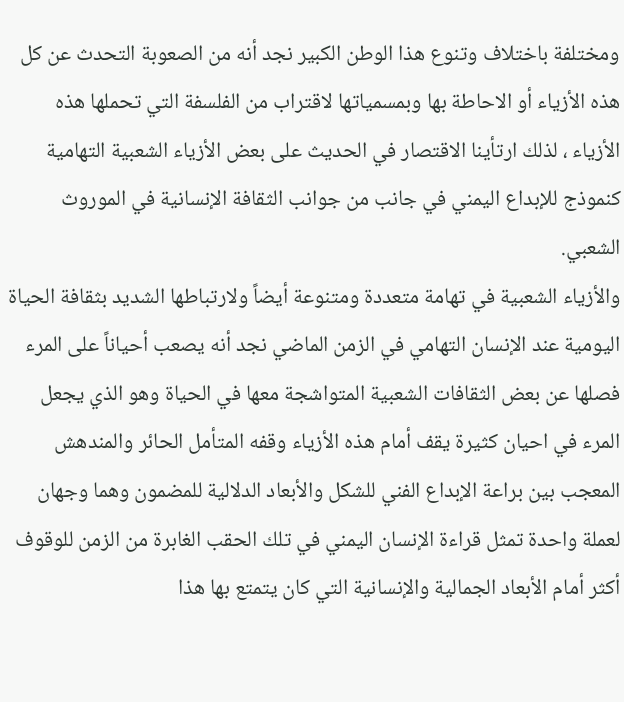ومختلفة باختلاف وتنوع هذا الوطن الكبير نجد أنه من الصعوبة التحدث عن كل هذه الأزياء أو الاحاطة بها وبمسمياتها لاقتراب من الفلسفة التي تحملها هذه الأزياء ، لذلك ارتأينا الاقتصار في الحديث على بعض الأزياء الشعبية التهامية كنموذج للإبداع اليمني في جانب من جوانب الثقافة الإنسانية في الموروث الشعبي.
والأزياء الشعبية في تهامة متعددة ومتنوعة أيضاً ولارتباطها الشديد بثقافة الحياة اليومية عند الإنسان التهامي في الزمن الماضي نجد أنه يصعب أحياناً على المرء فصلها عن بعض الثقافات الشعبية المتواشجة معها في الحياة وهو الذي يجعل المرء في احيان كثيرة يقف أمام هذه الأزياء وقفه المتأمل الحائر والمندهش المعجب بين براعة الإبداع الفني للشكل والأبعاد الدلالية للمضمون وهما وجهان لعملة واحدة تمثل قراءة الإنسان اليمني في تلك الحقب الغابرة من الزمن للوقوف أكثر أمام الأبعاد الجمالية والإنسانية التي كان يتمتع بها هذا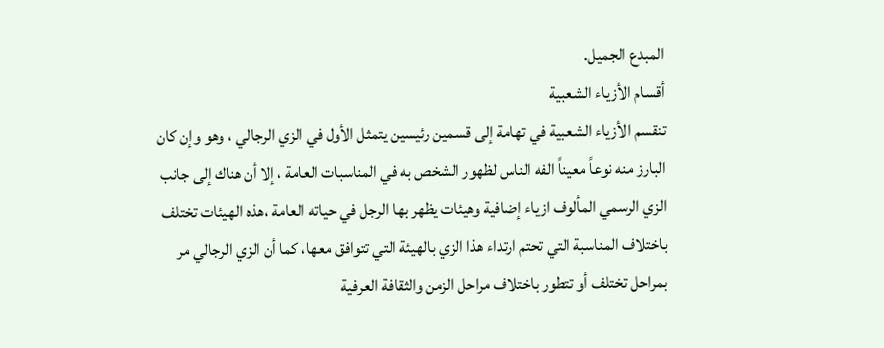المبدع الجميل.
أقسام الأزياء الشعبية
تنقسم الأزياء الشعبية في تهامة إلى قسمين رئيسين يتمثل الأول في الزي الرجالي ، وهو وإن كان البارز منه نوعاً معيناً الفه الناس لظهور الشخص به في المناسبات العامة ، إلا أن هناك إلى جانب الزي الرسمي المألوف ازياء إضافية وهيئات يظهر بها الرجل في حياته العامة ،هذه الهيئات تختلف باختلاف المناسبة التي تحتم ارتداء هذا الزي بالهيئة التي تتوافق معها، كما أن الزي الرجالي مر بمراحل تختلف أو تتطور باختلاف مراحل الزمن والثقافة العرفية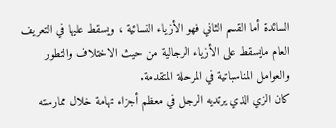السائدة أما القسم الثاني فهو الأزياء النسائية ، ويسقط عليها في التعريف العام مايسقط على الأزياء الرجالية من حيث الاختلاف والتطور والعوامل المناسباتية في المرحلة المتقدمة.
كان الزي الذي يرتديه الرجل في معظم أجزاء تهامة خلال ممارسته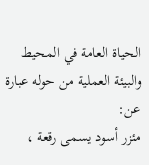الحياة العامة في المحيط والبيئة العملية من حوله عبارة عن:
مئزر أسود يسمى رقعة ،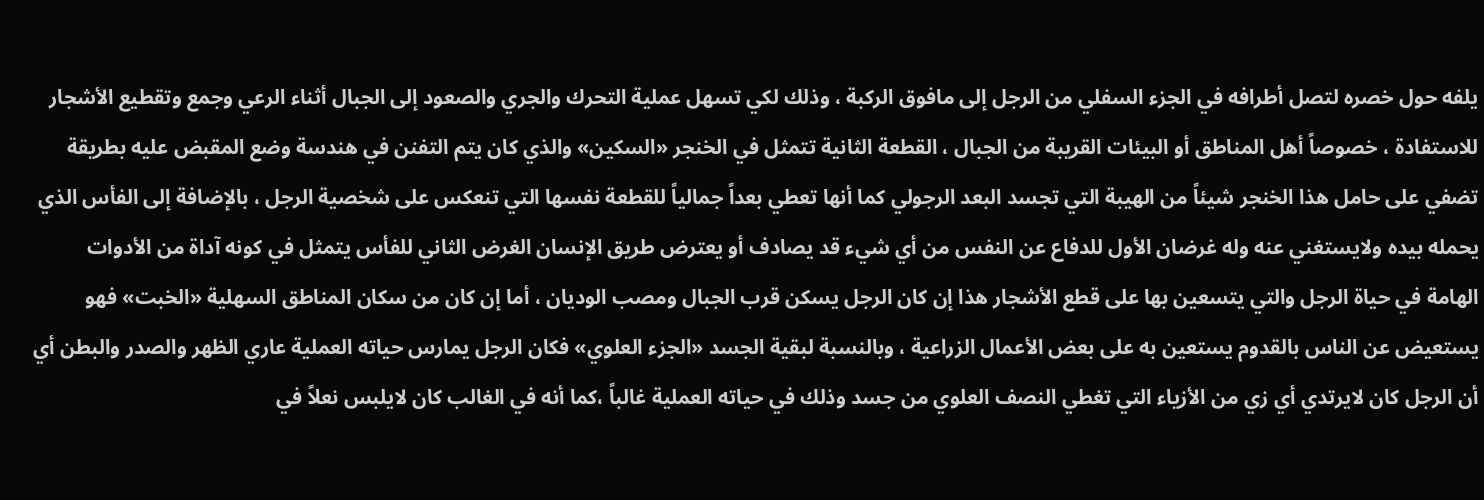يلفه حول خصره لتصل أطرافه في الجزء السفلي من الرجل إلى مافوق الركبة ، وذلك لكي تسهل عملية التحرك والجري والصعود إلى الجبال أثناء الرعي وجمع وتقطيع الأشجار للاستفادة ، خصوصاً أهل المناطق أو البيئات القريبة من الجبال ، القطعة الثانية تتمثل في الخنجر «السكين» والذي كان يتم التفنن في هندسة وضع المقبض عليه بطريقة تضفي على حامل هذا الخنجر شيئاً من الهيبة التي تجسد البعد الرجولي كما أنها تعطي بعداً جمالياً للقطعة نفسها التي تنعكس على شخصية الرجل ، بالإضافة إلى الفأس الذي يحمله بيده ولايستغني عنه وله غرضان الأول للدفاع عن النفس من أي شيء قد يصادف أو يعترض طريق الإنسان الغرض الثاني للفأس يتمثل في كونه آداة من الأدوات الهامة في حياة الرجل والتي يتسعين بها على قطع الأشجار هذا إن كان الرجل يسكن قرب الجبال ومصب الوديان ، أما إن كان من سكان المناطق السهلية «الخبت» فهو يستعيض عن الناس بالقدوم يستعين به على بعض الأعمال الزراعية ، وبالنسبة لبقية الجسد «الجزء العلوي» فكان الرجل يمارس حياته العملية عاري الظهر والصدر والبطن أي أن الرجل كان لايرتدي أي زي من الأزياء التي تغطي النصف العلوي من جسد وذلك في حياته العملية غالباً ،كما أنه في الغالب كان لايلبس نعلاً في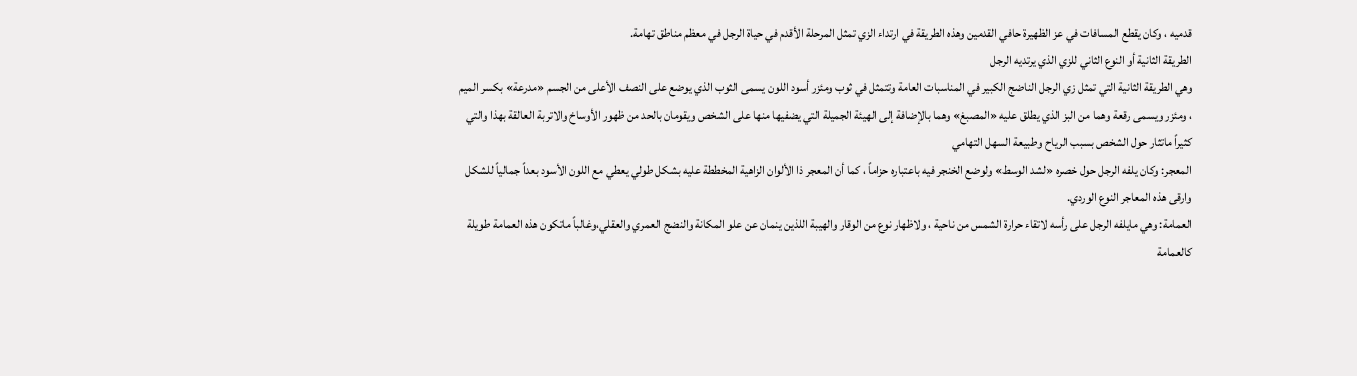قدميه ، وكان يقطع المسافات في عز الظهيرة حافي القدمين وهذه الطريقة في ارتداء الزي تمثل المرحلة الأقدم في حياة الرجل في معظم مناطق تهامة.
الطريقة الثانية أو النوع الثاني للزي الذي يرتديه الرجل
وهي الطريقة الثانية التي تمثل زي الرجل الناضج الكبير في المناسبات العامة وتتمثل في ثوب ومئزر أسود اللون يسمى الثوب الذي يوضع على النصف الأعلى من الجسم «مدرعة» بكسر الميم ، ومئزر ويسمى رقعة وهما من البز الذي يطلق عليه «المصبغ» وهما بالإضافة إلى الهيئة الجميلة التي يضفيها منها على الشخص ويقومان بالحد من ظهور الأوساخ والاتربة العالقة بهذا والتي كثيراً ماتثار حول الشخص بسبب الرياح وطبيعة السهل التهامي
المعجر: وكان يلفه الرجل حول خصره «لشد الوسط» ولوضع الخنجر فيه باعتباره حزاماً ، كما أن المعجر ذا الألوان الزاهية المخططة عليه بشكل طولي يعطي مع اللون الأسود بعداً جمالياً للشكل وارقى هذه المعاجر النوع الوردي.
العمامة: وهي مايلفه الرجل على رأسه لاتقاء حرارة الشمس من ناحية ، ولاظهار نوع من الوقار والهيبة اللذين ينمان عن علو المكانة والنضج العمري والعقلي،وغالباً ماتكون هذه العمامة طويلة كالعمامة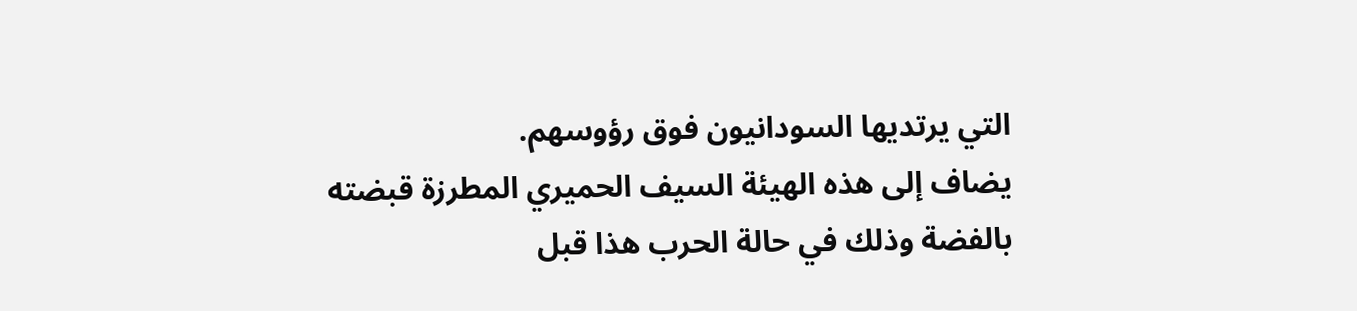التي يرتديها السودانيون فوق رؤوسهم.
يضاف إلى هذه الهيئة السيف الحميري المطرزة قبضته بالفضة وذلك في حالة الحرب هذا قبل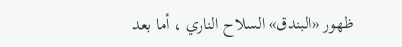ظهور «البندق» السلاح الناري ، أما بعد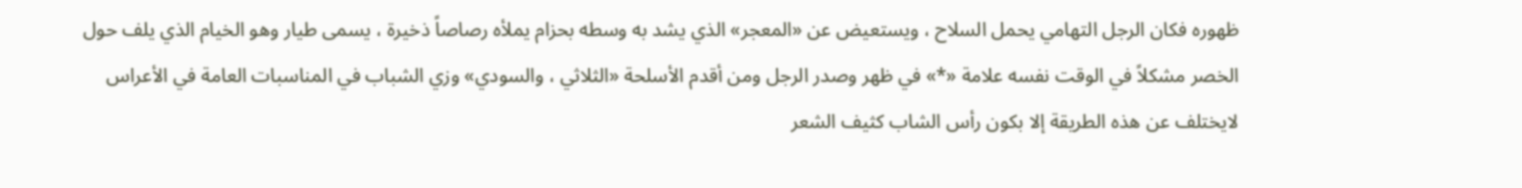ظهوره فكان الرجل التهامي يحمل السلاح ، ويستعيض عن «المعجر» الذي يشد به وسطه بحزام يملأه رصاصاً ذخيرة ، يسمى طيار وهو الخيام الذي يلف حول الخصر مشكلاً في الوقت نفسه علامة «*» في ظهر وصدر الرجل ومن أقدم الأسلحة «الثلاثي ، والسودي» وزي الشباب في المناسبات العامة في الأعراس لايختلف عن هذه الطريقة إلا بكون رأس الشاب كثيف الشعر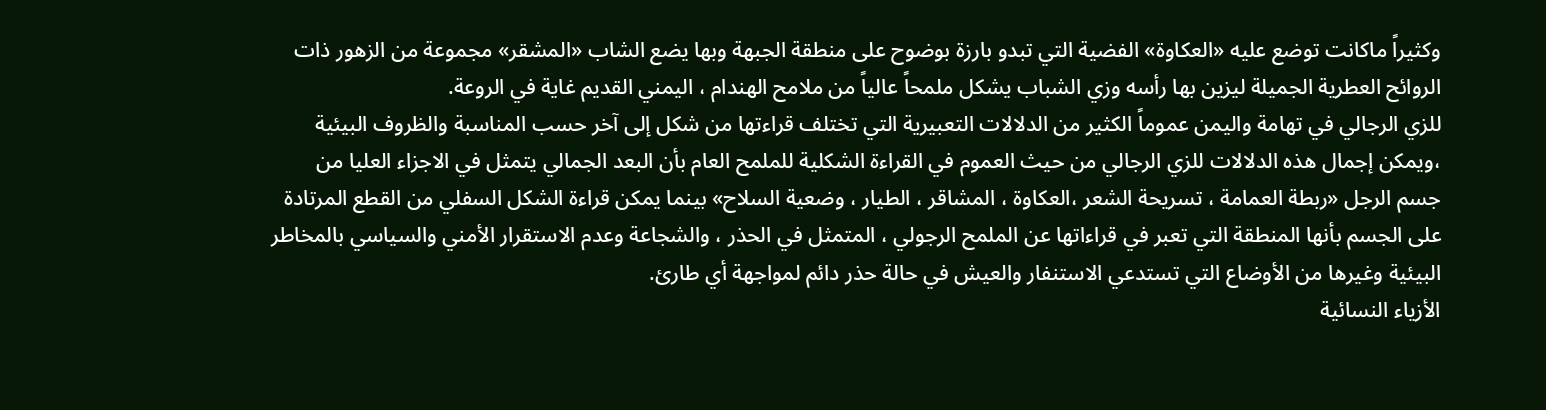وكثيراً ماكانت توضع عليه «العكاوة» الفضية التي تبدو بارزة بوضوح على منطقة الجبهة وبها يضع الشاب «المشقر» مجموعة من الزهور ذات الروائح العطرية الجميلة ليزين بها رأسه وزي الشباب يشكل ملمحاً عالياً من ملامح الهندام ، اليمني القديم غاية في الروعة.
للزي الرجالي في تهامة واليمن عموماً الكثير من الدلالات التعبيرية التي تختلف قراءتها من شكل إلى آخر حسب المناسبة والظروف البيئية ،ويمكن إجمال هذه الدلالات للزي الرجالي من حيث العموم في القراءة الشكلية للملمح العام بأن البعد الجمالي يتمثل في الاجزاء العليا من جسم الرجل «ربطة العمامة ، تسريحة الشعر ،العكاوة ، المشاقر ، الطيار ، وضعية السلاح» بينما يمكن قراءة الشكل السفلي من القطع المرتادة على الجسم بأنها المنطقة التي تعبر في قراءاتها عن الملمح الرجولي ، المتمثل في الحذر ، والشجاعة وعدم الاستقرار الأمني والسياسي بالمخاطر البيئية وغيرها من الأوضاع التي تستدعي الاستنفار والعيش في حالة حذر دائم لمواجهة أي طارئ.
الأزياء النسائية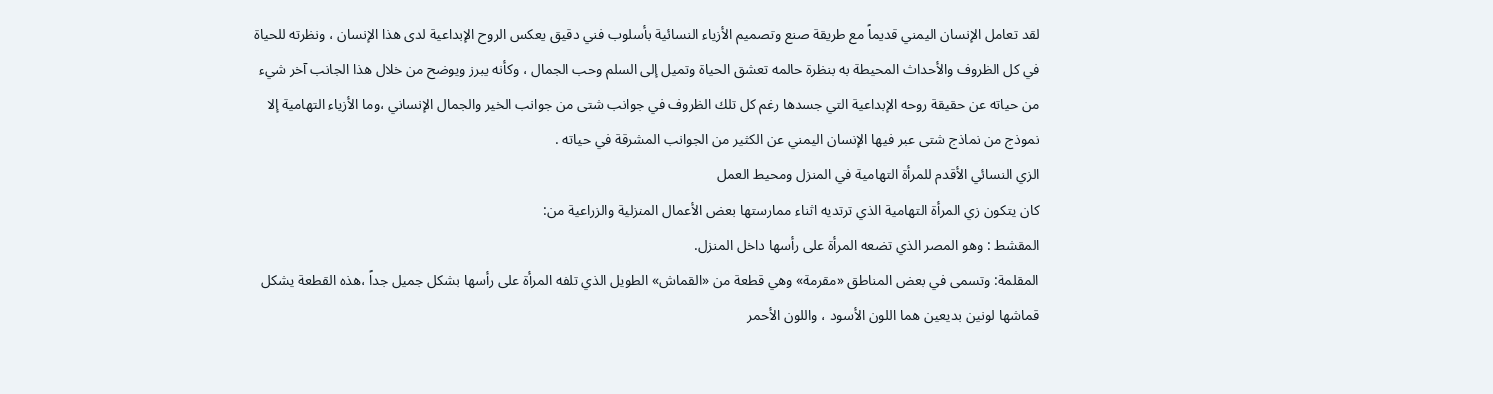لقد تعامل الإنسان اليمني قديماً مع طريقة صنع وتصميم الأزياء النسائية بأسلوب فني دقيق يعكس الروح الإبداعية لدى هذا الإنسان ، ونظرته للحياة في كل الظروف والأحداث المحيطة به بنظرة حالمه تعشق الحياة وتميل إلى السلم وحب الجمال ، وكأنه يبرز ويوضح من خلال هذا الجانب آخر شيء من حياته عن حقيقة روحه الإبداعية التي جسدها رغم كل تلك الظروف في جوانب شتى من جوانب الخير والجمال الإنساني ،وما الأزياء التهامية إلا نموذج من نماذج شتى عبر فيها الإنسان اليمني عن الكثير من الجوانب المشرقة في حياته .
الزي النسائي الأقدم للمرأة التهامية في المنزل ومحيط العمل
كان يتكون زي المرأة التهامية الذي ترتديه اثناء ممارستها بعض الأعمال المنزلية والزراعية من:
المقشط : وهو المصر الذي تضعه المرأة على رأسها داخل المنزل.
المقلمة: وتسمى في بعض المناطق «مقرمة» وهي قطعة من «القماش» الطويل الذي تلفه المرأة على رأسها بشكل جميل جداً ،هذه القطعة يشكل قماشها لونين بديعين هما اللون الأسود ، واللون الأحمر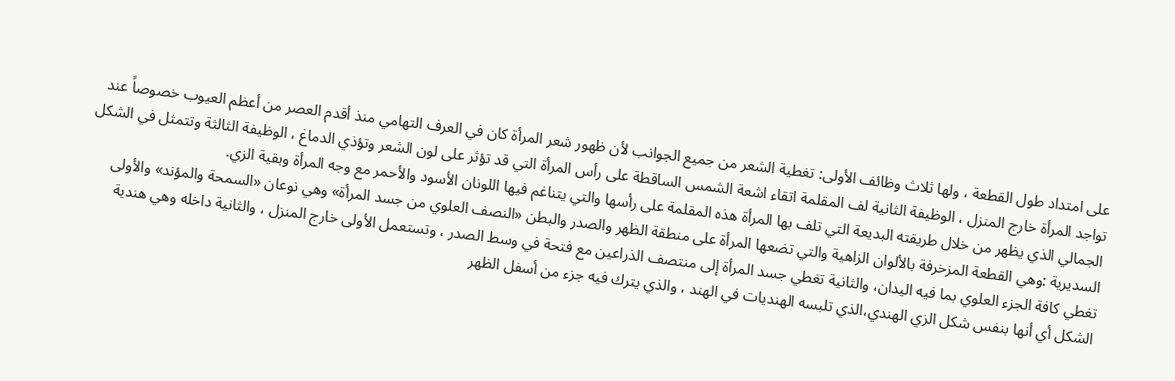على امتداد طول القطعة ، ولها ثلاث وظائف الأولى: تغطية الشعر من جميع الجوانب لأن ظهور شعر المرأة كان في العرف التهامي منذ أقدم العصر من أعظم العيوب خصوصاً عند تواجد المرأة خارج المنزل ، الوظيفة الثانية لف المقلمة اتقاء اشعة الشمس الساقطة على رأس المرأة التي قد تؤثر على لون الشعر وتؤذي الدماغ ، الوظيفة الثالثة وتتمثل في الشكل الجمالي الذي يظهر من خلال طريقته البديعة التي تلف بها المرأة هذه المقلمة على رأسها والتي يتناغم فيها اللونان الأسود والأحمر مع وجه المرأة وبقية الزي.
السديرية :وهي القطعة المزخرفة بالألوان الزاهية والتي تضعها المرأة على منطقة الظهر والصدر والبطن «النصف العلوي من جسد المرأة» وهي نوعان «السمحة والمؤند» والأولى تغطي كافة الجزء العلوي بما فيه اليدان، والثانية تغطي جسد المرأة إلى منتصف الذراعين مع فتحة في وسط الصدر ، وتستعمل الأولى خارج المنزل ، والثانية داخله وهي هندية الشكل أي أنها بنفس شكل الزي الهندي،الذي تلبسه الهنديات في الهند ، والذي يترك فيه جزء من أسفل الظهر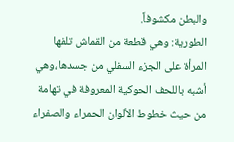والبطن مكشوفاً.
الطورية: وهي قطعة من القماش تلفها المرأة على الجزء السفلي من جسدها،وهي أشبه باللحف الحوكية المعروفة في تهامة من حيث خطوط الألوان الحمراء والصفراء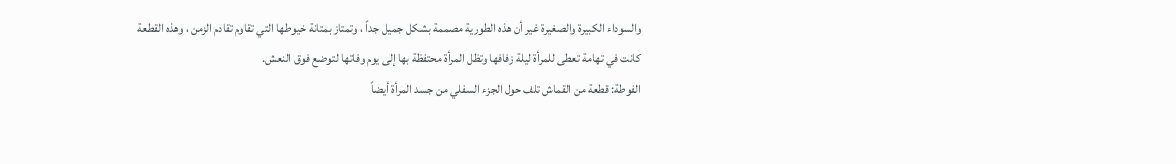والسوداء الكبيرة والصغيرة غير أن هذه الطورية مصممة بشكل جميل جداً ، وتمتاز بمتانة خيوطها التي تقاوم تقادم الزمن ، وهذه القطعة كانت في تهامة تعطى للمرأة ليلة زفافها وتظل المرأة محتفظة بها إلى يوم وفاتها لتوضع فوق النعش.
الفوطة: قطعة من القماش تلف حول الجزء السفلي من جسد المرأة أيضاً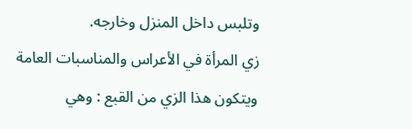وتلبس داخل المنزل وخارجه.
زي المرأة في الأعراس والمناسبات العامة
ويتكون هذا الزي من القبع : وهي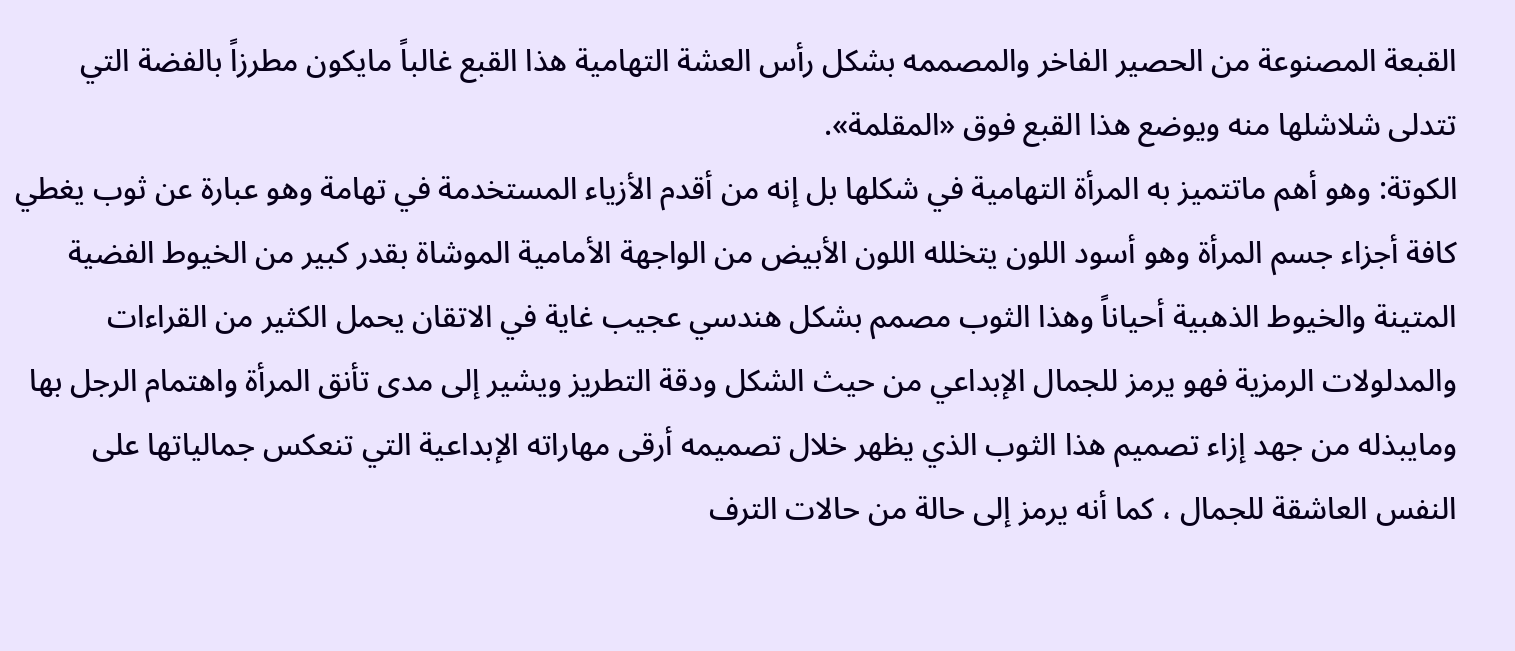القبعة المصنوعة من الحصير الفاخر والمصممه بشكل رأس العشة التهامية هذا القبع غالباً مايكون مطرزاً بالفضة التي تتدلى شلاشلها منه ويوضع هذا القبع فوق «المقلمة».
الكوتة: وهو أهم ماتتميز به المرأة التهامية في شكلها بل إنه من أقدم الأزياء المستخدمة في تهامة وهو عبارة عن ثوب يغطي كافة أجزاء جسم المرأة وهو أسود اللون يتخلله اللون الأبيض من الواجهة الأمامية الموشاة بقدر كبير من الخيوط الفضية المتينة والخيوط الذهبية أحياناً وهذا الثوب مصمم بشكل هندسي عجيب غاية في الاتقان يحمل الكثير من القراءات والمدلولات الرمزية فهو يرمز للجمال الإبداعي من حيث الشكل ودقة التطريز ويشير إلى مدى تأنق المرأة واهتمام الرجل بها ومايبذله من جهد إزاء تصميم هذا الثوب الذي يظهر خلال تصميمه أرقى مهاراته الإبداعية التي تنعكس جمالياتها على النفس العاشقة للجمال ، كما أنه يرمز إلى حالة من حالات الترف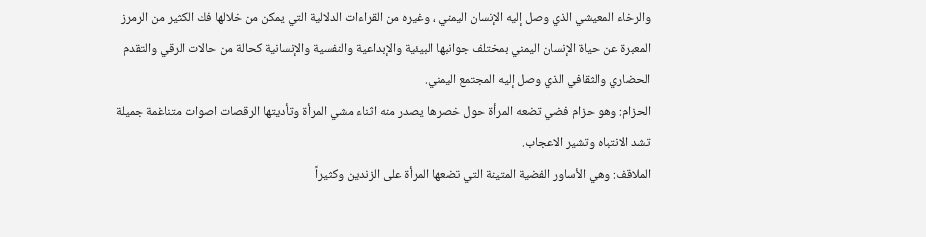والرخاء المعيشي الذي وصل إليه الإنسان اليمني ، وغيره من القراءات الدلالية التي يمكن من خلالها فك الكثير من الرمرز المعبرة عن حياة الإنسان اليمني بمختلف جوانبها البيئية والإبداعية والنفسية والإنسانية كحالة من حالات الرقي والتقدم الحضاري والثقافي الذي وصل إليه المجتمع اليمني.
الحزام: وهو حزام فضي تضعه المرأة حول خصرها يصدر منه اثناء مشي المرأة وتأديتها الرقصات اصوات متناغمة جميلة تشد الانتباه وتشير الاعجاب.
الملاقف: وهي الأساور الفضية المتينة التي تضعها المرأة على الزندين وكثيراً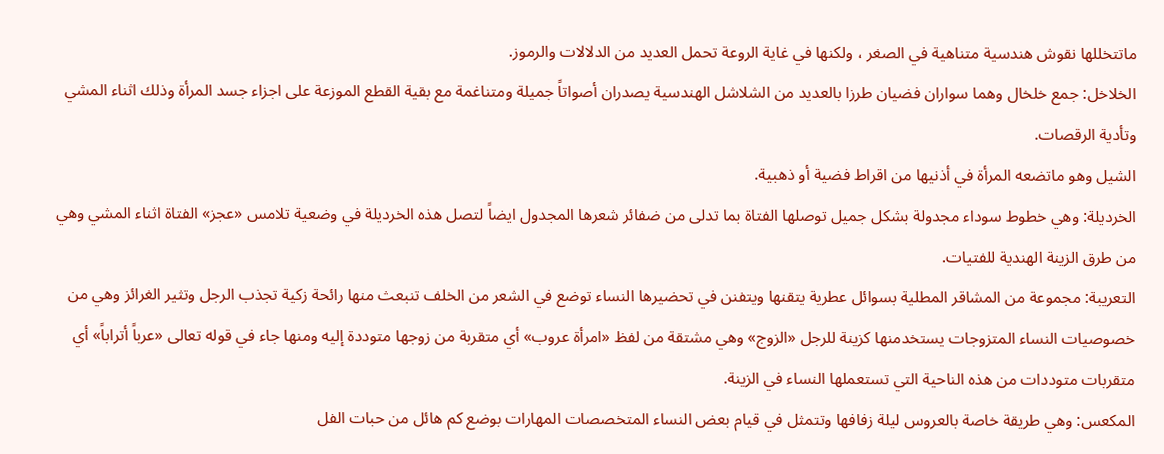ماتتخللها نقوش هندسية متناهية في الصغر ، ولكنها في غاية الروعة تحمل العديد من الدلالات والرموز.
الخلاخل: جمع خلخال وهما سواران فضيان طرزا بالعديد من الشلاشل الهندسية يصدران أصواتاً جميلة ومتناغمة مع بقية القطع الموزعة على اجزاء جسد المرأة وذلك اثناء المشي وتأدية الرقصات.
الشيل وهو ماتضعه المرأة في أذنيها من اقراط فضية أو ذهبية.
الخرديلة: وهي خطوط سوداء مجدولة بشكل جميل توصلها الفتاة بما تدلى من ضفائر شعرها المجدول ايضاً لتصل هذه الخرديلة في وضعية تلامس «عجز» الفتاة اثناء المشي وهي من طرق الزينة الهندية للفتيات.
التعريبة: مجموعة من المشاقر المطلية بسوائل عطرية يتقنها ويتفنن في تحضيرها النساء توضع في الشعر من الخلف تنبعث منها رائحة زكية تجذب الرجل وتثير الغرائز وهي من خصوصيات النساء المتزوجات يستخدمنها كزينة للرجل «الزوج» وهي مشتقة من لفظ «امرأة عروب» أي متقربة من زوجها متوددة إليه ومنها جاء في قوله تعالى «عرباً أتراباً» أي متقربات متوددات من هذه الناحية التي تستعملها النساء في الزينة.
المكعس: وهي طريقة خاصة بالعروس ليلة زفافها وتتمثل في قيام بعض النساء المتخصصات المهارات بوضع كم هائل من حبات الفل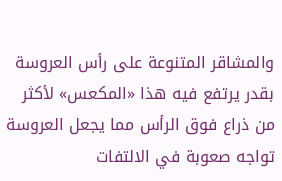والمشاقر المتنوعة على رأس العروسة بقدر يرتفع فيه هذا «المكعس» لأكثر من ذراع فوق الرأس مما يجعل العروسة تواجه صعوبة في الالتفات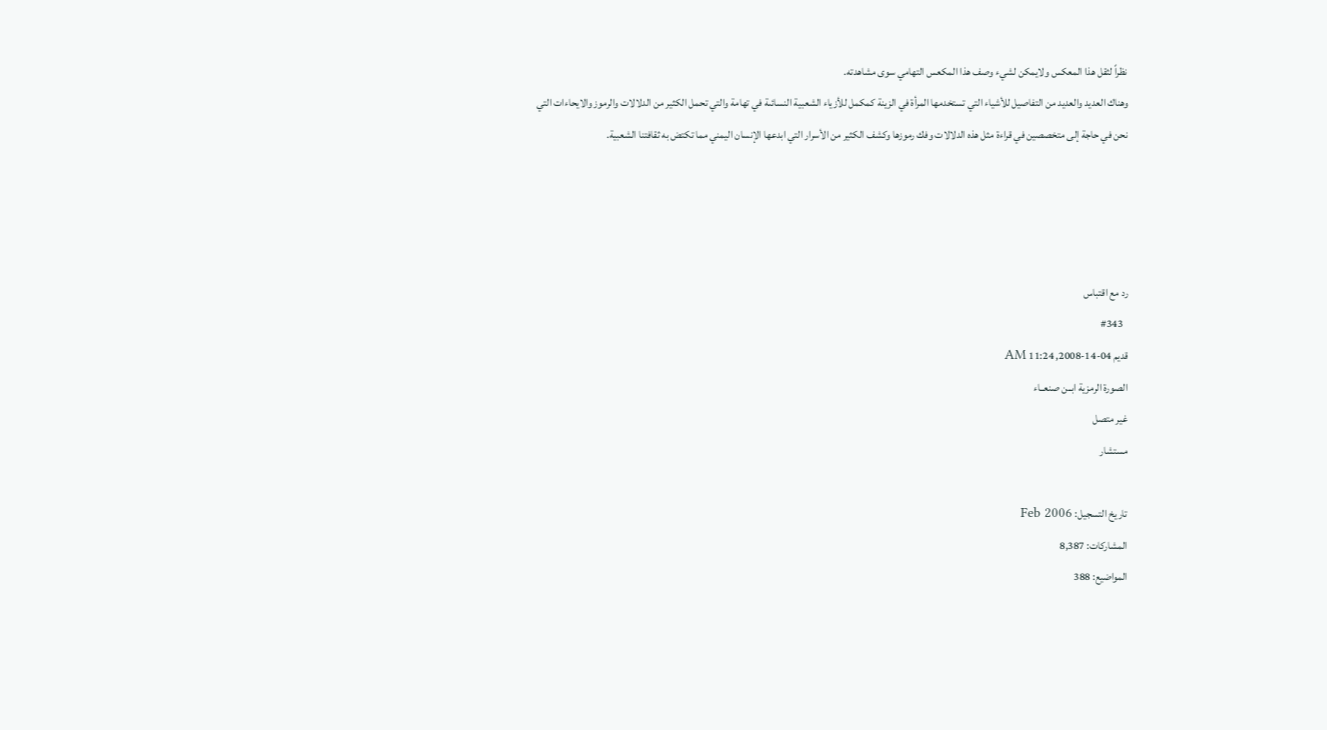نظراً لثقل هذا المعكس ولايمكن لشيء وصف هذا المكعس التهامي سوى مشاهدته.
وهناك العديد والعديد من التفاصيل للأشياء التي تستخدمها المرأة في الزينة كمكمل للأزياء الشعبية النسائىة في تهامة والتي تحمل الكثير من الدلالات والرموز والايحاءات التي نحن في حاجة إلى متخصصين في قراءة مثل هذه الدلالات وفك رموزها وكشف الكثير من الأسرار التي ابدعها الإنسان اليمني مما تكتض به ثقافتنا الشعبية.




رد مع اقتباس
  #343
قديم 04-14-2008, 11:24 AM
الصورة الرمزية ابــن صنعــاء
غير متصل
مستشار

تاريخ التسجيل: Feb 2006
المشاركات: 8,387
المواضيع: 388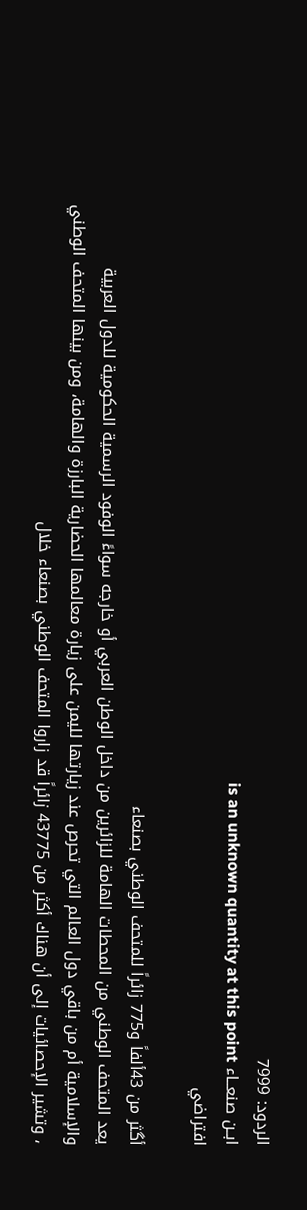الردود: 7999
ابــن صنعــاء is an unknown quantity at this point
افتراضي

أگثر من 43ألفاً و775 زائراً للمتحف الوطني بصنعاء
يعد المتحف الوطني من المحطات الهامة للزائرين من داخل الوطن العربي أو خارجه سواءً الوفود الرسمية الحكومية للدول العربية والإسلامية أم من باقي دول العالم التي تحرص عند زيارتها لليمن على زيارة معالمها الحضارية البارزة والهامة، ومن بينها المتحف الوطني ، وتشير الإحصائيات إلى أن هناك أكثر من 43775 زائراً قد زاروا المتحف الوطني بصنعاء خلال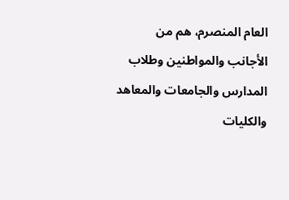العام المنصرم، هم من الأجانب والمواطنين وطلاب المدارس والجامعات والمعاهد والكليات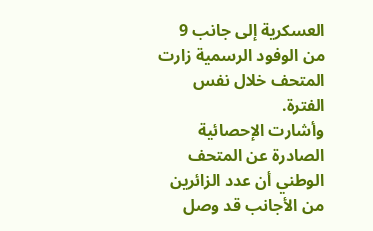العسكرية إلى جانب 9 من الوفود الرسمية زارت المتحف خلال نفس الفترة.
وأشارت الإحصائية الصادرة عن المتحف الوطني أن عدد الزائرين من الأجانب قد وصل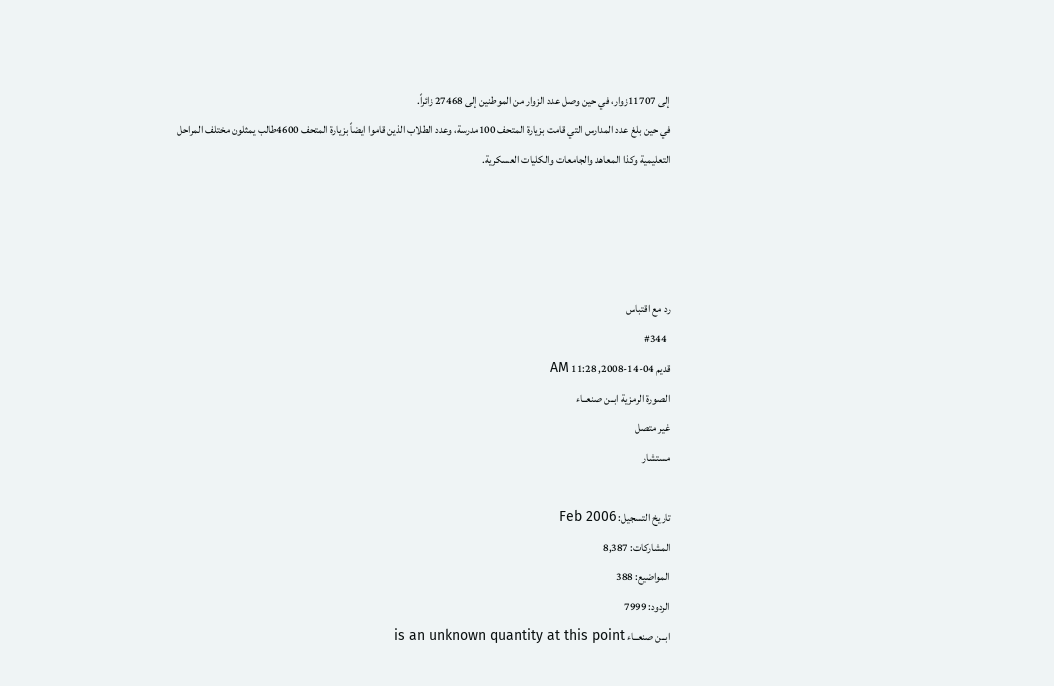إلى 11707زوار، في حين وصل عدد الزوار من الموطنين إلى 27468 زائراً.
في حين بلغ عدد المدارس التي قامت بزيارة المتحف 100مدرسة، وعدد الطلاب الذين قاموا ايضاً بزيارة المتحف 4600طالب يمثلون مختلف المراحل التعليمية وكذا المعاهد والجامعات والكليات العسكرية.




رد مع اقتباس
  #344
قديم 04-14-2008, 11:28 AM
الصورة الرمزية ابــن صنعــاء
غير متصل
مستشار

تاريخ التسجيل: Feb 2006
المشاركات: 8,387
المواضيع: 388
الردود: 7999
ابــن صنعــاء is an unknown quantity at this point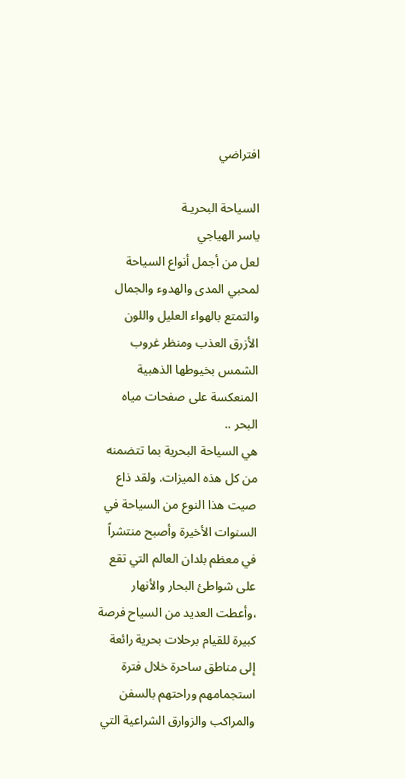افتراضي

السياحة البحريـة
ياسر الهياجي
لعل من أجمل أنواع السياحة لمحبي المدى والهدوء والجمال والتمتع بالهواء العليل واللون الأزرق العذب ومنظر غروب الشمس بخيوطها الذهبية المنعكسة على صفحات مياه البحر ..
هي السياحة البحرية بما تتضمنه من كل هذه الميزات. ولقد ذاع صيت هذا النوع من السياحة في السنوات الأخيرة وأصبح منتشراً في معظم بلدان العالم التي تقع على شواطئ البحار والأنهار ،وأعطت العديد من السياح فرصة كبيرة للقيام برحلات بحرية رائعة إلى مناطق ساحرة خلال فترة استجمامهم وراحتهم بالسفن والمراكب والزوارق الشراعية التي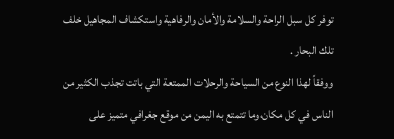توفر كل سبل الراحة والسلامة والأمان والرفاهية واستكشاف المجاهيل خلف تلك البحار .
ووفقاً لهذا النوع من السياحة والرحلات الممتعة التي باتت تجذب الكثير من الناس في كل مكان،وما تتمتع به اليمن من موقع جغرافي متميز على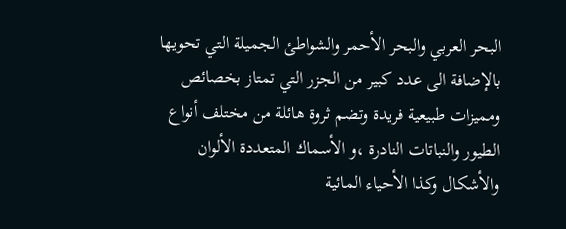البحر العربي والبحر الأحمر والشواطئ الجميلة التي تحويها بالإضافة الى عدد كبير من الجزر التي تمتاز بخصائص ومميزات طبيعية فريدة وتضم ثروة هائلة من مختلف أنواع الطيور والنباتات النادرة ،و الأسماك المتعددة الألوان والأشكال وكذا الأحياء المائية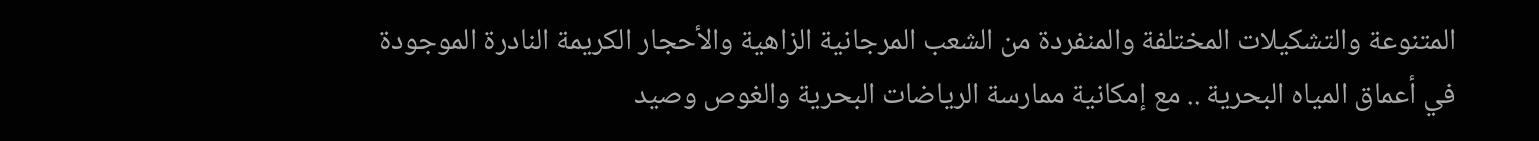المتنوعة والتشكيلات المختلفة والمنفردة من الشعب المرجانية الزاهية والأحجار الكريمة النادرة الموجودة في أعماق المياه البحرية .. مع إمكانية ممارسة الرياضات البحرية والغوص وصيد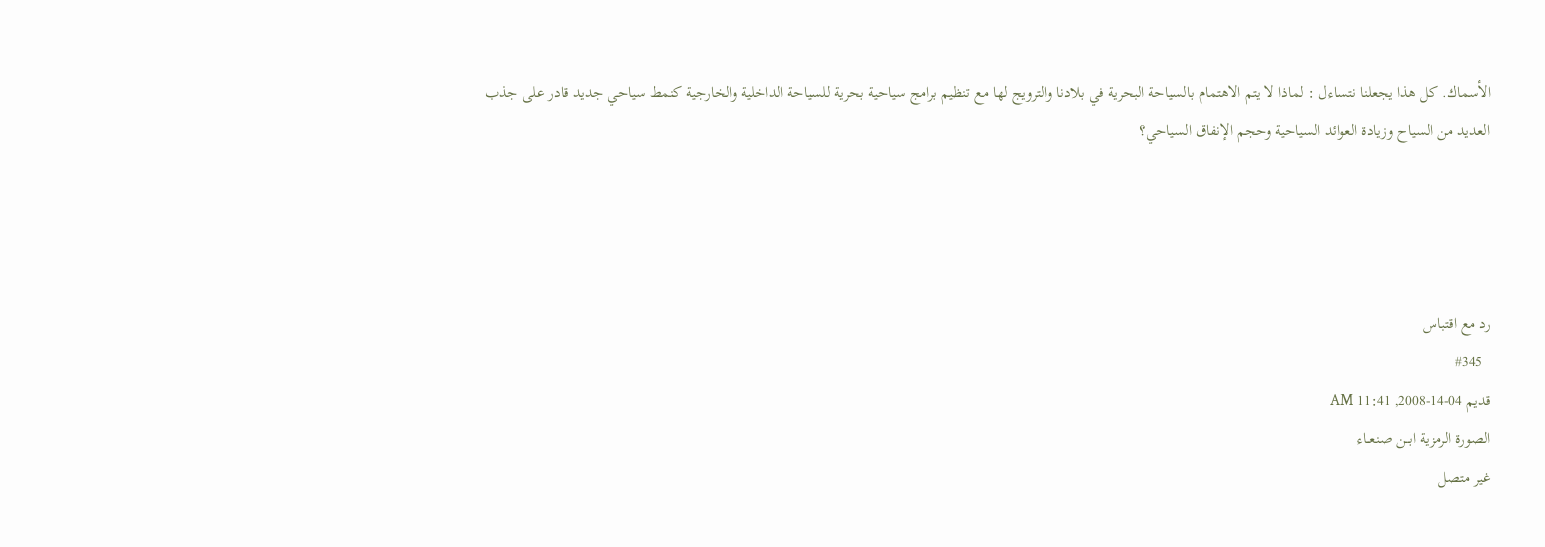الأسماك. كل هذا يجعلنا نتساءل : لماذا لا يتم الاهتمام بالسياحة البحرية في بلادنا والترويج لها مع تنظيم برامج سياحية بحرية للسياحة الداخلية والخارجية كنمط سياحي جديد قادر على جذب العديد من السياح وزيادة العوائد السياحية وحجم الإنفاق السياحي؟




رد مع اقتباس
  #345
قديم 04-14-2008, 11:41 AM
الصورة الرمزية ابــن صنعــاء
غير متصل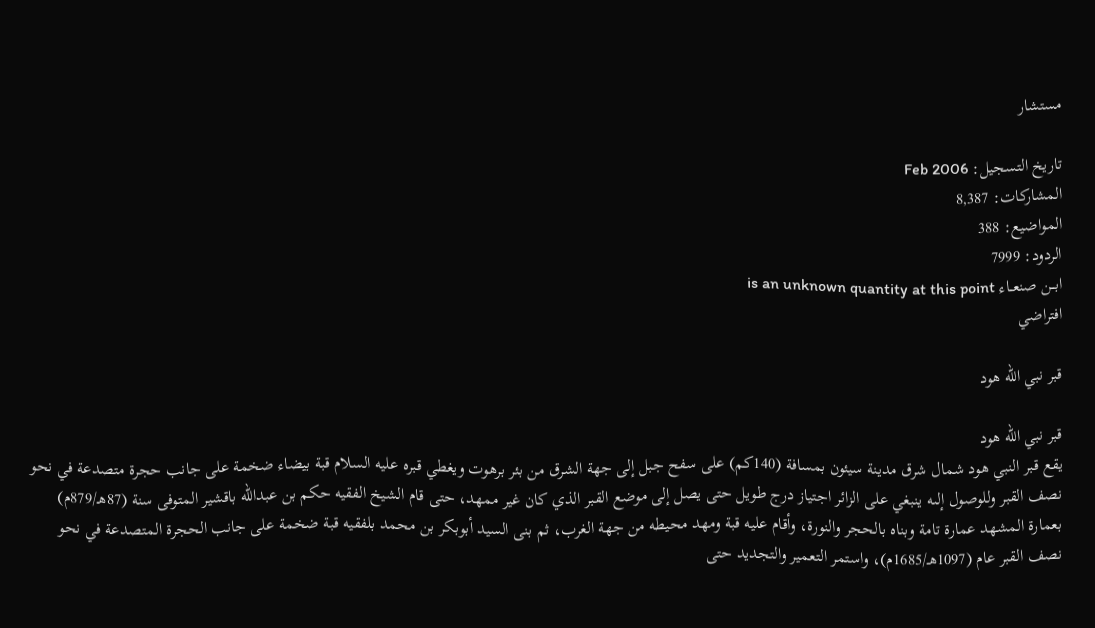مستشار

تاريخ التسجيل: Feb 2006
المشاركات: 8,387
المواضيع: 388
الردود: 7999
ابــن صنعــاء is an unknown quantity at this point
افتراضي

قبر نبي الله هود

قبر نبي الله هود
يقع قبر النبي هود شمال شرق مدينة سيئون بمسافة (140كم) على سفح جبل إلى جهة الشرق من بئر برهوت ويغطي قبره عليه السلام قبة بيضاء ضخمة على جانب حجرة متصدعة في نحو نصف القبر وللوصول إلىه ينبغي على الزائر اجتياز درج طويل حتى يصل إلى موضع القبر الذي كان غير ممهد، حتى قام الشيخ الفقيه حكم بن عبدالله باقشير المتوفى سنة (87هـ/879م) بعمارة المشهد عمارة تامة وبناه بالحجر والنورة، وأقام عليه قبة ومهد محيطه من جهة الغرب، ثم بنى السيد أبوبكر بن محمد بلفقيه قبة ضخمة على جانب الحجرة المتصدعة في نحو نصف القبر عام (1097هـ/1685م)، واستمر التعمير والتجديد حتى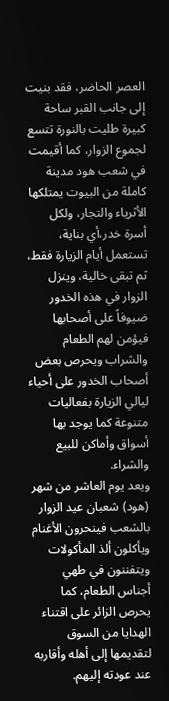العصر الحاضر، فقد بنيت إلى جانب القبر ساحة كبيرة طليت بالنورة تتسع لجموع الزوار، كما أقيمت في شعب هود مدينة كاملة من البيوت يمتلكها الأثرياء والتجار، ولكل أسرة خدر،أي بناية، تستعمل أيام الزيارة فقط، ثم تبقى خالية، وينزل الزوار في هذه الخدور ضيوفاً على أصحابها فيؤمن لهم الطعام والشراب ويحرص بعض أصحاب الخدور على أحياء ليالي الزيارة بفعاليات متنوعة كما يوجد بها أسواق وأماكن للبيع والشراء.
ويعد يوم العاشر من شهر (هود) شعبان عيد الزوار بالشعب فينحرون الأغنام ويأكلون ألذ المأكولات ويتفننون في طهي أجناس الطعام، كما يحرص الزائر على اقتناء الهدايا من السوق لتقديمها إلى أهله وأقاربه عند عودته إليهم.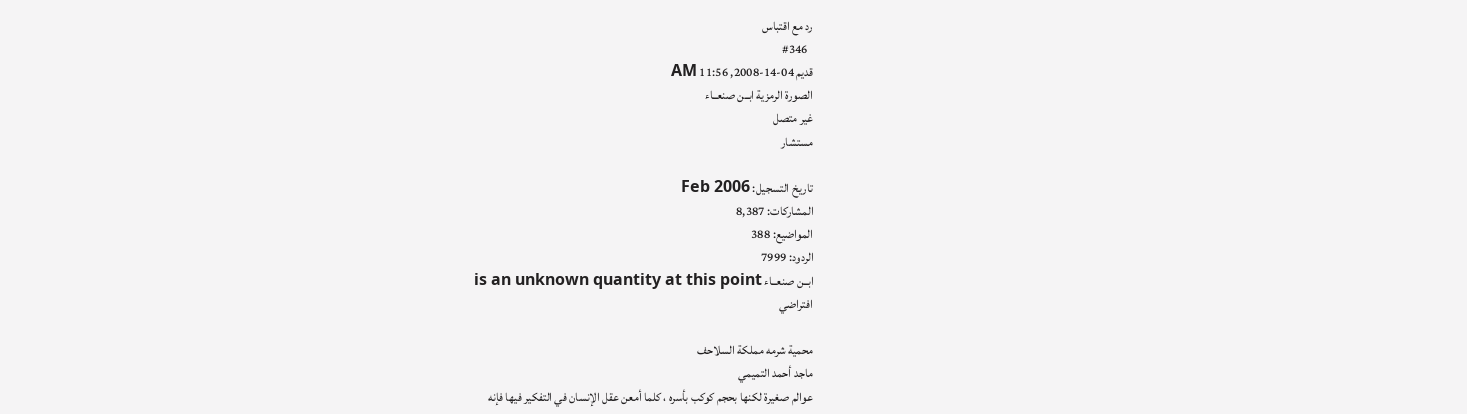رد مع اقتباس
  #346
قديم 04-14-2008, 11:56 AM
الصورة الرمزية ابــن صنعــاء
غير متصل
مستشار

تاريخ التسجيل: Feb 2006
المشاركات: 8,387
المواضيع: 388
الردود: 7999
ابــن صنعــاء is an unknown quantity at this point
افتراضي

محمية شرمه مملكة السلاحف
ماجد أحمد التميمي
عوالم صغيرة لكنها بحجم كوكب بأسره ، كلما أمعن عقل الإنسان في التفكير فيها فإنه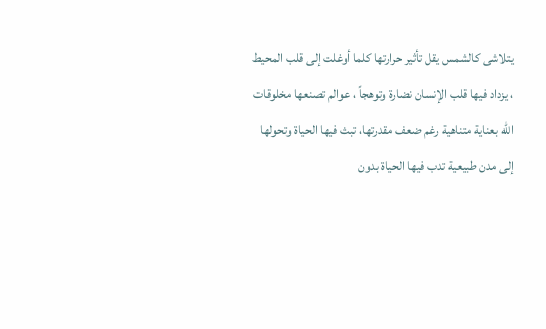يتلاشى كالشمس يقل تأثير حرارتها كلما أوغلت إلى قلب المحيط ، يزداد فيها قلب الإنسان نضارة وتوهجاً ، عوالم تصنعها مخلوقات الله بعناية متناهية رغم ضعف مقدرتها، تبث فيها الحياة وتحولها إلى مدن طبيعية تدب فيها الحياة بدون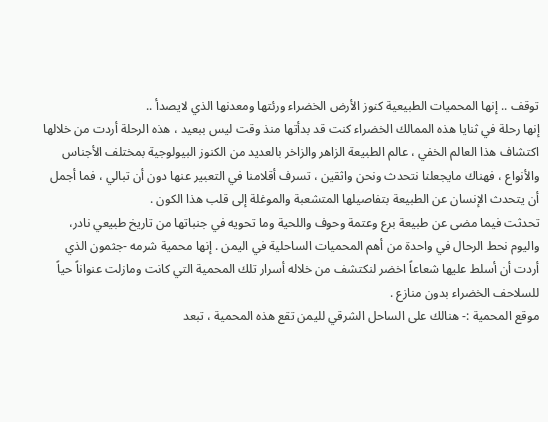توقف .. إنها المحميات الطبيعية كنوز الأرض الخضراء ورئتها ومعدنها الذي لايصدأ ..
إنها رحلة في ثنايا هذه الممالك الخضراء كنت قد بدأتها منذ وقت ليس ببعيد ، هذه الرحلة أردت من خلالها اكتشاف هذا العالم الخفي ، عالم الطبيعة الزاهر والزاخر بالعديد من الكنوز البيولوجية بمختلف الأجناس والأنواع ، فهناك مايجعلنا نتحدث ونحن واثقين ، تسرف أقلامنا في التعبير عنها دون أن تبالي ، فما أجمل أن يتحدث الإنسان عن الطبيعة بتفاصيلها المتشعبة والموغلة إلى قلب هذا الكون .
تحدثت فيما مضى عن طبيعة برع وعتمة وحوف واللحية وما تحويه في جنباتها من تاريخ طبيعي نادر، واليوم نحط الرحال في واحدة من أهم المحميات الساحلية في اليمن . إنها محمية شرمه -جثمون الذي أردت أن أسلط عليها شعاعاً اخضر لنكتشف من خلاله أسرار تلك المحمية التي كانت ومازلت عنواناً حياً للسلاحف الخضراء بدون منازع .
موقع المحمية :- هنالك على الساحل الشرقي لليمن تقع هذه المحمية ، تبعد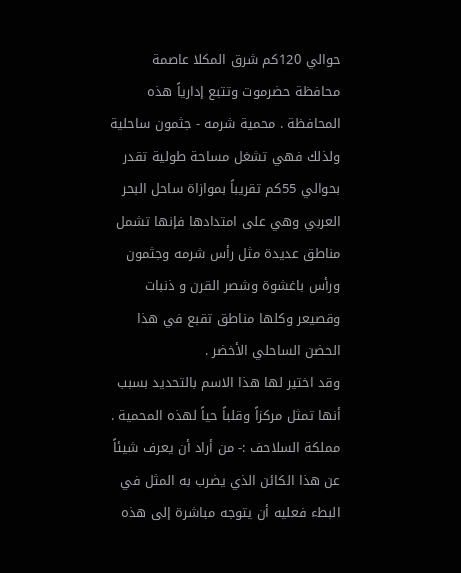حوالي 120كم شرق المكلا عاصمة محافظة حضرموت وتتبع إدارياً هذه المحافظة . محمية شرمه - جثمون ساحلية ولذلك فهي تشغل مساحة طولية تقدر بحوالي 55كم تقريباً بموازاة ساحل البحر العربي وهي على امتدادها فإنها تشمل مناطق عديدة مثل رأس شرمه وجثمون ورأس باغشوة وشصر القرن و ذنبات وقصيعر وكلها مناطق تقبع في هذا الحضن الساحلي الأخضر .
وقد اختير لها هذا الاسم بالتحديد بسبب أنها تمثل مركزاً وقلباً حياً لهذه المحمية .
مملكة السلاحف :- من أراد أن يعرف شيئاً عن هذا الكائن الذي يضرب به المثل في البطء فعليه أن يتوجه مباشرة إلى هذه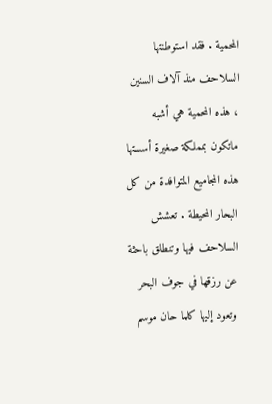المحمية . فقد استوطنتها السلاحف منذ آلاف السنين ، هذه المحمية هي أشبه ماتكون بمملكة صغيرة أسستها هذه المجاميع المتوافدة من كل البحار المحيطة . تعشش السلاحف فيها وتنطلق باحثة عن رزقها في جوف البحر وتعود إليها كلما حان موسم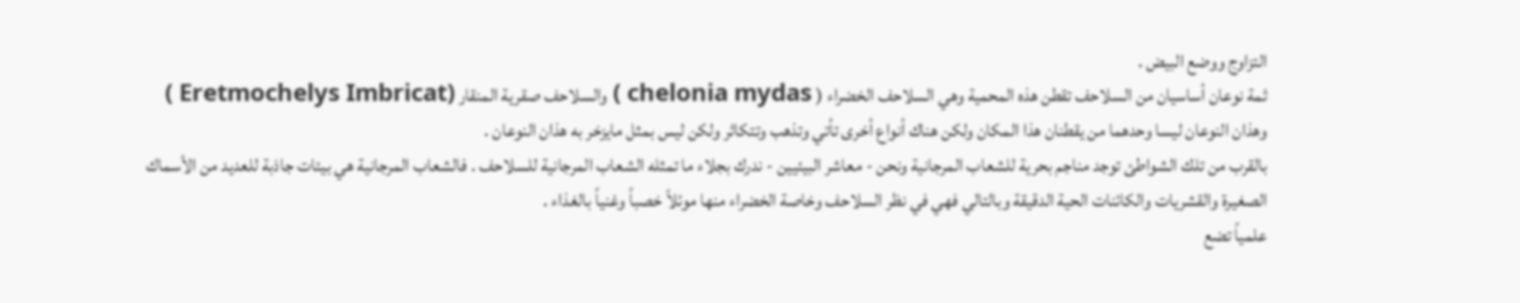التزاوج ووضع البيض .
ثمة نوعان أساسيان من السلاحف تقطن هذه المحمية وهي السلاحف الخضراء ( chelonia mydas ) والسلاحف صقرية المنقار (Eretmochelys Imbricat ) وهذان النوعان ليسا وحدهما من يقطنان هذا المكان ولكن هناك أنواع أخرى تأتي وتذهب وتتكاثر ولكن ليس بمثل مايزخر به هذان النوعان .
بالقرب من تلك الشواطئ توجد مناجم بحرية للشعاب المرجانية ونحن - معاشر البيئيين - ندرك بجلاء ما تمثله الشعاب المرجانية للسلاحف . فالشعاب المرجانية هي بيئات جاذبة للعديد من الأسماك الصغيرة والقشريات والكائنات الحية الدقيقة وبالتالي فهي في نظر السلاحف وخاصة الخضراء منها موئلاً خصباً وغنياً بالغذاء .
علمياً تضع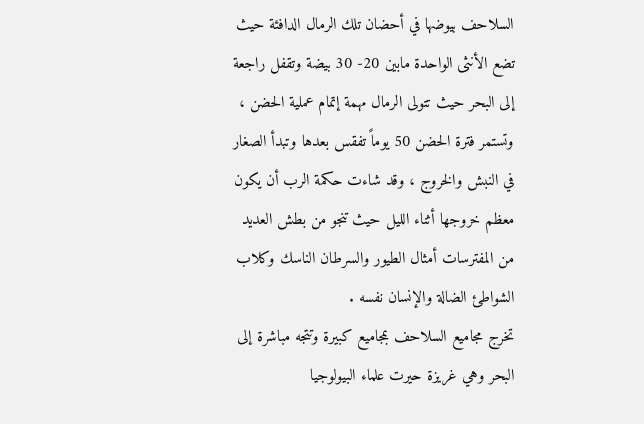السلاحف بيوضها في أحضان تلك الرمال الدافئة حيث تضع الأنثى الواحدة مابين 20- 30 بيضة وتقفل راجعة إلى البحر حيث تتولى الرمال مهمة إتمام عملية الحضن ، وتستمر فترة الحضن 50 يوماً تفقس بعدها وتبدأ الصغار في النبش والخروج ، وقد شاءت حكمة الرب أن يكون معظم خروجها أثناء الليل حيث تنجو من بطش العديد من المفترسات أمثال الطيور والسرطان الناسك وكلاب الشواطئ الضالة والإنسان نفسه .
تخرج مجاميع السلاحف بمجاميع كبيرة وتتجه مباشرة إلى البحر وهي غريزة حيرت علماء البيولوجيا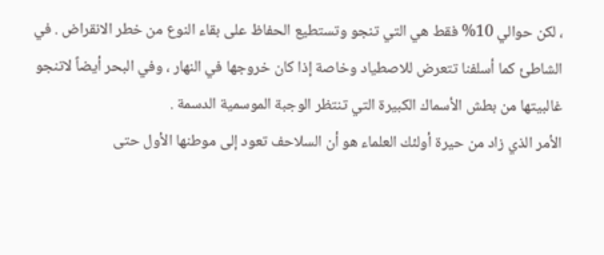، لكن حوالي 10% فقط هي التي تنجو وتستطيع الحفاظ على بقاء النوع من خطر الانقراض . في الشاطئ كما أسلفنا تتعرض للاصطياد وخاصة إذا كان خروجها في النهار ، وفي البحر أيضاً لاتنجو غالبيتها من بطش الأسماك الكبيرة التي تنتظر الوجبة الموسمية الدسمة .
الأمر الذي زاد من حيرة أولئك العلماء هو أن السلاحف تعود إلى موطنها الأول حتى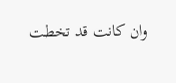وان كانت قد تخطت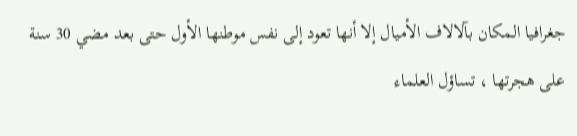جغرافيا المكان بآلالاف الأميال إلا أنها تعود إلى نفس موطنها الأول حتى بعد مضي 30 سنة على هجرتها ، تساؤل العلماء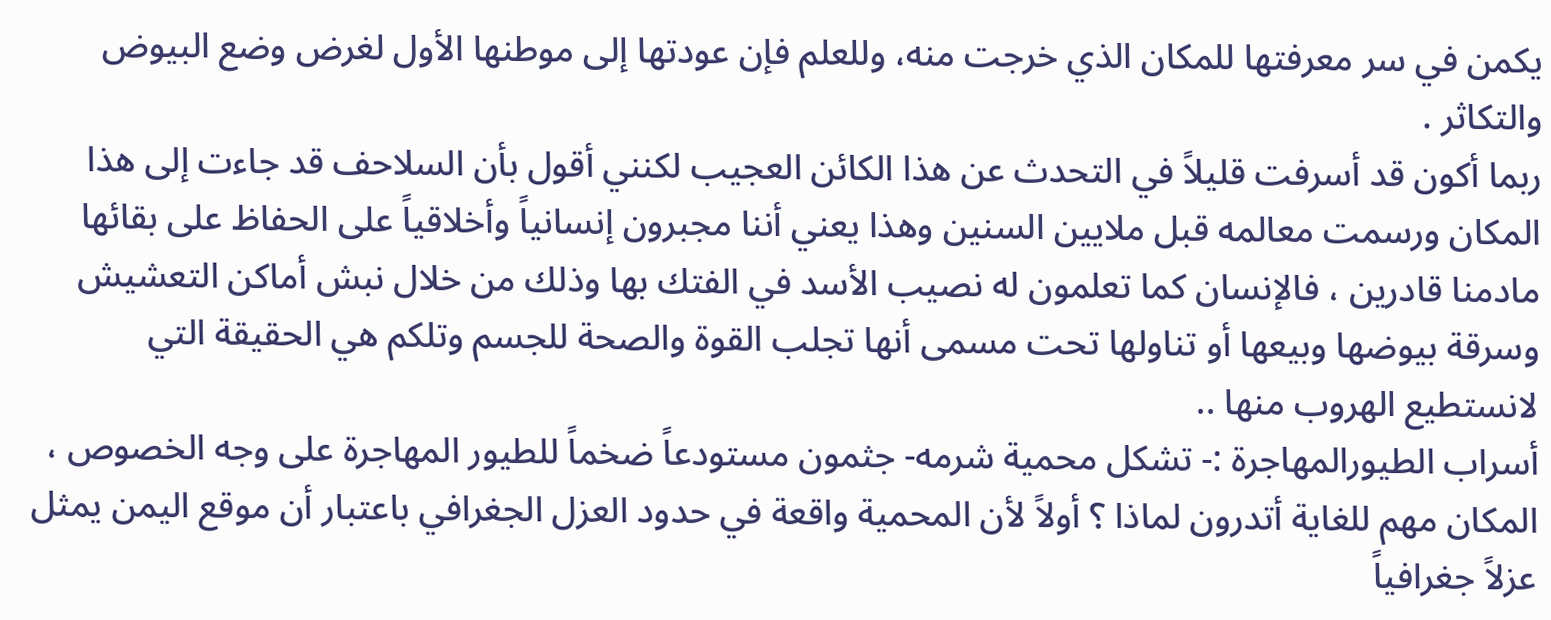يكمن في سر معرفتها للمكان الذي خرجت منه، وللعلم فإن عودتها إلى موطنها الأول لغرض وضع البيوض والتكاثر .
ربما أكون قد أسرفت قليلاً في التحدث عن هذا الكائن العجيب لكنني أقول بأن السلاحف قد جاءت إلى هذا المكان ورسمت معالمه قبل ملايين السنين وهذا يعني أننا مجبرون إنسانياً وأخلاقياً على الحفاظ على بقائها مادمنا قادرين ، فالإنسان كما تعلمون له نصيب الأسد في الفتك بها وذلك من خلال نبش أماكن التعشيش وسرقة بيوضها وبيعها أو تناولها تحت مسمى أنها تجلب القوة والصحة للجسم وتلكم هي الحقيقة التي لانستطيع الهروب منها ..
أسراب الطيورالمهاجرة :- تشكل محمية شرمه- جثمون مستودعاً ضخماً للطيور المهاجرة على وجه الخصوص ، المكان مهم للغاية أتدرون لماذا ؟ أولاً لأن المحمية واقعة في حدود العزل الجغرافي باعتبار أن موقع اليمن يمثل عزلاً جغرافياً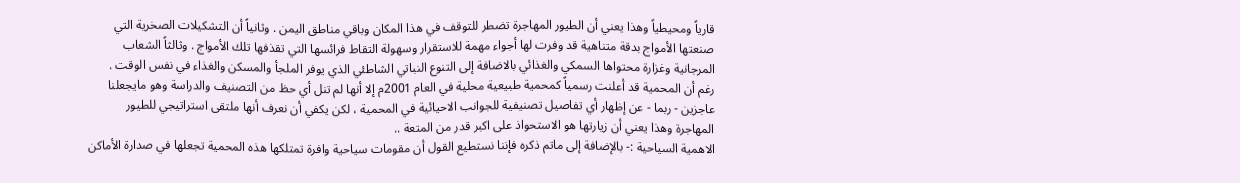قارياً ومحيطياً وهذا يعني أن الطيور المهاجرة تضطر للتوقف في هذا المكان وباقي مناطق اليمن . وثانياً أن التشكيلات الصخرية التي صنعتها الأمواج بدقة متناهية قد وفرت لها أجواء مهمة للاستقرار وسهولة التقاط فرائسها التي تقذفها تلك الأمواج . وثالثاً الشعاب المرجانية وغزارة محتواها السمكي والغذائي بالاضافة إلى التنوع النباتي الشاطئي الذي يوفر الملجأ والمسكن والغذاء في نفس الوقت .
رغم أن المحمية قد أعلنت رسمياً كمحمية طبيعية محلية في العام 2001م إلا أنها لم تنل أي حظ من التصنيف والدراسة وهو مايجعلنا عاجزين - ربما - عن إظهار أي تفاصيل تصنيفية للجوانب الاحيائية في المحمية ، لكن يكفي أن نعرف أنها ملتقى استراتيجي للطيور المهاجرة وهذا يعني أن زيارتها هو الاستحواذ على اكبر قدر من المتعة ..
الاهمية السياحية :- بالإضافة إلى ماتم ذكره فإننا نستطيع القول أن مقومات سياحية وافرة تمتلكها هذه المحمية تجعلها في صدارة الأماكن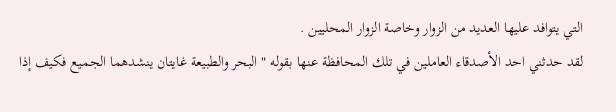التي يتوافد عليها العديد من الزوار وخاصة الزوار المحليين .
لقد حدثني احد الأصدقاء العاملين في تلك المحافظة عنها بقوله " البحر والطبيعة غايتان ينشدهما الجميع فكيف إذا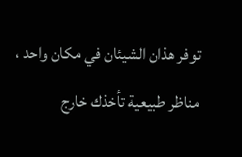توفر هذان الشيئان في مكان واحد ، مناظر طبيعية تأخذك خارج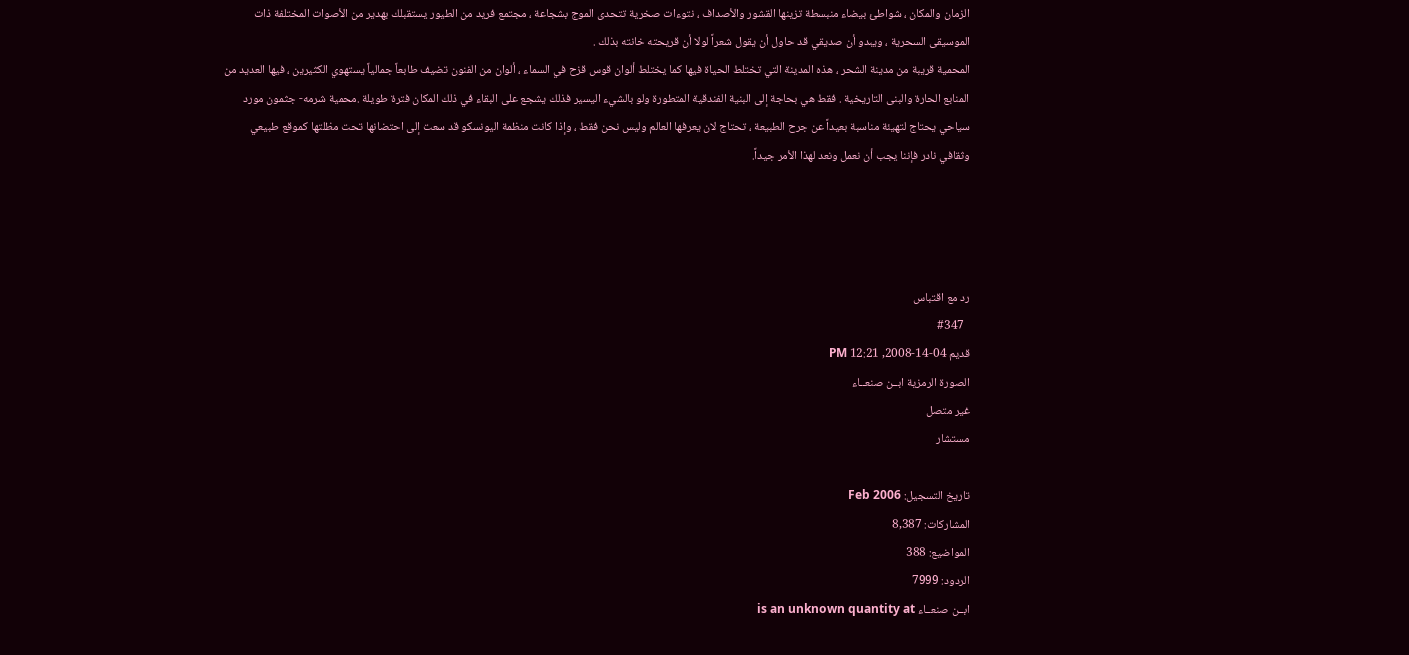الزمان والمكان ، شواطئ بيضاء منبسطة تزينها القشور والأصداف ، نتوءات صخرية تتحدى الموج بشجاعة ، مجتمع فريد من الطيور يستقبلك بهدير من الأصوات المختلفة ذات الموسيقى السحرية ، ويبدو أن صديقي قد حاول أن يقول شعراً لولا أن قريحته خانته بذلك .
المحمية قريبة من مدينة الشحر ، هذه المدينة التي تختلط الحياة فيها كما يختلط ألوان قوس قزح في السماء ، ألوان من الفنون تضيف طابعاً جمالياً يستهوي الكثيرين ، فيها العديد من المنابع الحارة والبنى التاريخية . فقط هي بحاجة إلى البنية الفندقية المتطورة ولو بالشيء اليسير فذلك يشجع على البقاء في ذلك المكان فترة طويلة .محمية شرمه- جثمون مورد سياحي يحتاج لتهيئة مناسبة بعيداً عن جرح الطبيعة ، تحتاج لان يعرفها العالم وليس نحن فقط ، وإذا كانت منظمة اليونسكو قد سعت إلى احتضانها تحت مظلتها كموقع طبيعي وثقافي نادر فإننا يجب أن نعمل ونعد لهذا الأمر جيداً.




رد مع اقتباس
  #347
قديم 04-14-2008, 12:21 PM
الصورة الرمزية ابــن صنعــاء
غير متصل
مستشار

تاريخ التسجيل: Feb 2006
المشاركات: 8,387
المواضيع: 388
الردود: 7999
ابــن صنعــاء is an unknown quantity at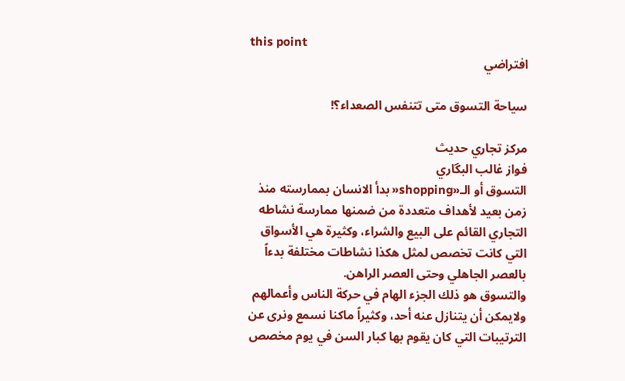this point
افتراضي

سياحة التسوق متى تتنفس الصعداء؟!

مركز تجاري حديث
فواز غالب البگاري
التسوق أو الـ«shopping« بدأ الانسان بممارسته منذ زمن بعيد لأهداف متعددة من ضمنها ممارسة نشاطه التجاري القائم على البيع والشراء، وكثيرة هي الأسواق التي كانت تخصص لمثل هكذا نشاطات مختلفة بدءاً بالعصر الجاهلي وحتى العصر الراهن.
والتسوق هو ذلك الجزء الهام في حركة الناس وأعمالهم ولايمكن أن يتنازل عنه أحد، وكثيراً ماكنا نسمع ونرى عن الترتيبات التي كان يقوم بها كبار السن في يوم مخصص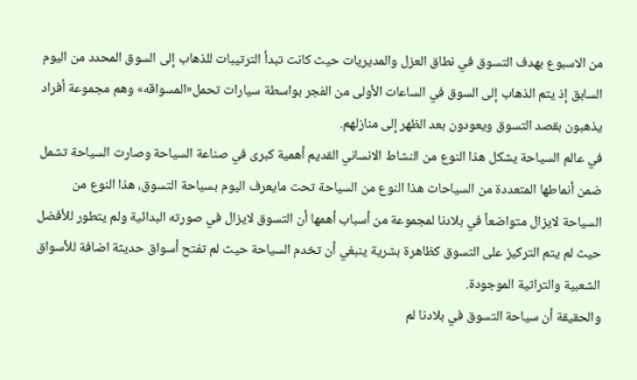من الاسبوع بهدف التسوق في نطاق العزل والمديريات حيث كانت تبدأ الترتيبات للذهاب إلى السوق المحدد من اليوم السابق إذ يتم الذهاب إلى السوق في الساعات الأولى من الفجر بواسطة سيارات تحمل«المسواقه» وهم مجموعة أفراد يذهبون بقصد التسوق ويعودون بعد الظهر إلى منازلهم.
في عالم السياحة يشكل هذا النوع من النشاط الانساني القديم أهمية كبرى في صناعة السياحة وصارت السياحة تشمل ضمن أنماطها المتعددة من السياحات هذا النوع من السياحة تحت مايعرف اليوم بسياحة التسوق، هذا النوع من السياحة لايزال متواضعاً في بلادنا لمجموعة من أسباب أهمها أن التسوق لايزال في صورته البدائية ولم يتطور للأفضل حيث لم يتم التركيز على التسوق كظاهرة بشرية ينبغي أن تخدم السياحة حيث لم تفتح أسواق حديثة اضافة للأسواق الشعبية والتراثية الموجودة.
والحقيقة أن سياحة التسوق في بلادنا لم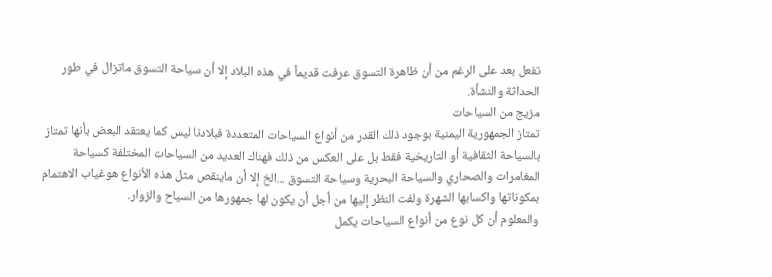تفعل بعد على الرغم من أن ظاهرة التسوق عرفت قديماً في هذه البلاد إلا أن سياحة التسوق ماتزال في طور الحداثة والنشأة.
مزيج من السياحات
تمتاز الجمهورية اليمنية بوجود ذلك القدر من أنواع السياحات المتعددة فبلادنا ليس كما يعتقد البعض بأنها تمتاز بالسياحة الثقافية أو التاريخية فقط بل على العكس من ذلك فهناك العديد من السياحات المختلفة كسياحة المغامرات والصحاري والسياحة البحرية وسياحة التسوق ...الخ إلا أن ماينقص مثل هذه الأنواع هوغياب الاهتمام بمكوناتها واكسابها الشهرة ولفت النظر إليها من أجل أن يكون لها جمهورها من السياح والزوار.
والمعلوم أن كل نوع من أنواع السياحات يكمل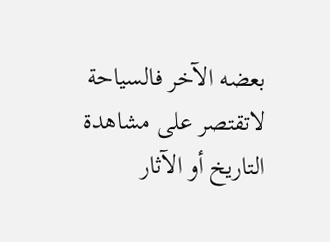بعضه الآخر فالسياحة لاتقتصر على مشاهدة التاريخ أو الآثار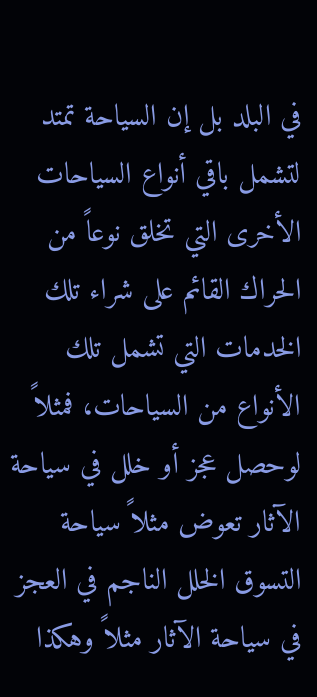في البلد بل إن السياحة تمتد لتشمل باقي أنواع السياحات الأخرى التي تخلق نوعاً من الحراك القائم على شراء تلك الخدمات التي تشمل تلك الأنواع من السياحات، فمثلاً لوحصل عجز أو خلل في سياحة الآثار تعوض مثلاً سياحة التسوق الخلل الناجم في العجز في سياحة الآثار مثلاً وهكذا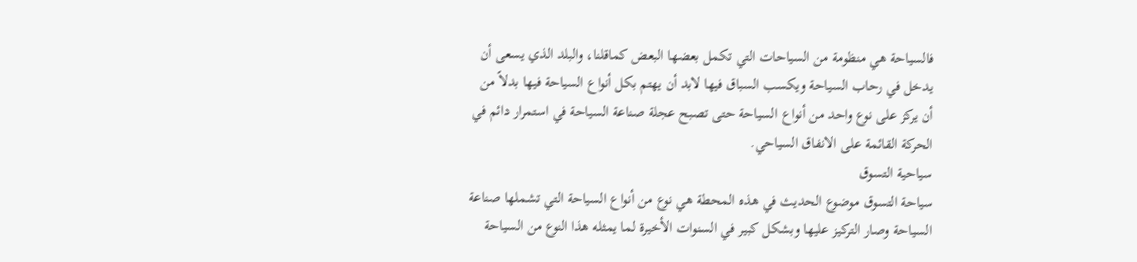فالسياحة هي منظومة من السياحات التي تكمل بعضها البعض كماقلنا، والبلد الذي يسعى أن يدخل في رحاب السياحة ويكسب السباق فيها لابد أن يهتم بكل أنواع السياحة فيها بدلاً من أن يركز على نوع واحد من أنواع السياحة حتى تصبح عجلة صناعة السياحة في استمرار دائم في الحركة القائمة على الانفاق السياحي.
سياحية التسوق
سياحة التسوق موضوع الحديث في هذه المحطة هي نوع من أنواع السياحة التي تشملها صناعة السياحة وصار التركيز عليها وبشكل كبير في السنوات الأخيرة لما يمثله هذا النوع من السياحة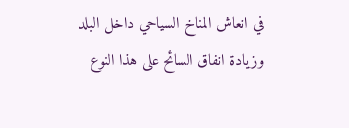في انعاش المناخ السياحي داخل البلد وزيادة انفاق السائح على هذا النوع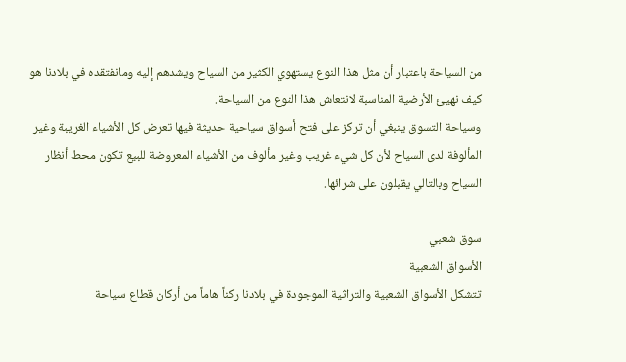من السياحة باعتبار أن مثل هذا النوع يستهوي الكثير من السياح ويشدهم إليه ومانفتقده في بلادنا هو كيف نهيئ الأرضية المناسبة لانتعاش هذا النوع من السياحة.
وسياحة التسوق ينبغي أن تركز على فتح أسواق سياحية حديثة فيها تعرض كل الأشياء الغريبة وغير المألوفة لدى السياح لأن كل شيء غريب وغير مألوف من الأشياء المعروضة للبيع تكون محط أنظار السياح وبالتالي يقبلون على شرائها.

سوق شعبي
الأسواق الشعبية
تتشكل الأسواق الشعبية والتراثية الموجودة في بلادنا ركناً هاماً من أركان قطاع سياحة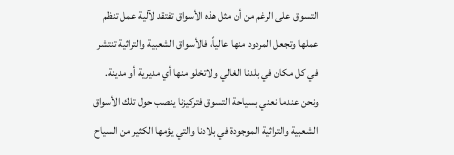التسوق على الرغم من أن مثل هذه الأسواق تفتقد لآلية عمل تنظم عملها وتجعل المردود منها عالياً، فالأسواق الشعبية والتراثية تنتشر في كل مكان في بلدنا الغالي ولاتخلو منها أي مديرية أو مدينة.
ونحن عندما نعني بسياحة التسوق فتركيزنا ينصب حول تلك الأسواق الشعبية والتراثية الموجودة في بلادنا والتي يؤمها الكثير من السياح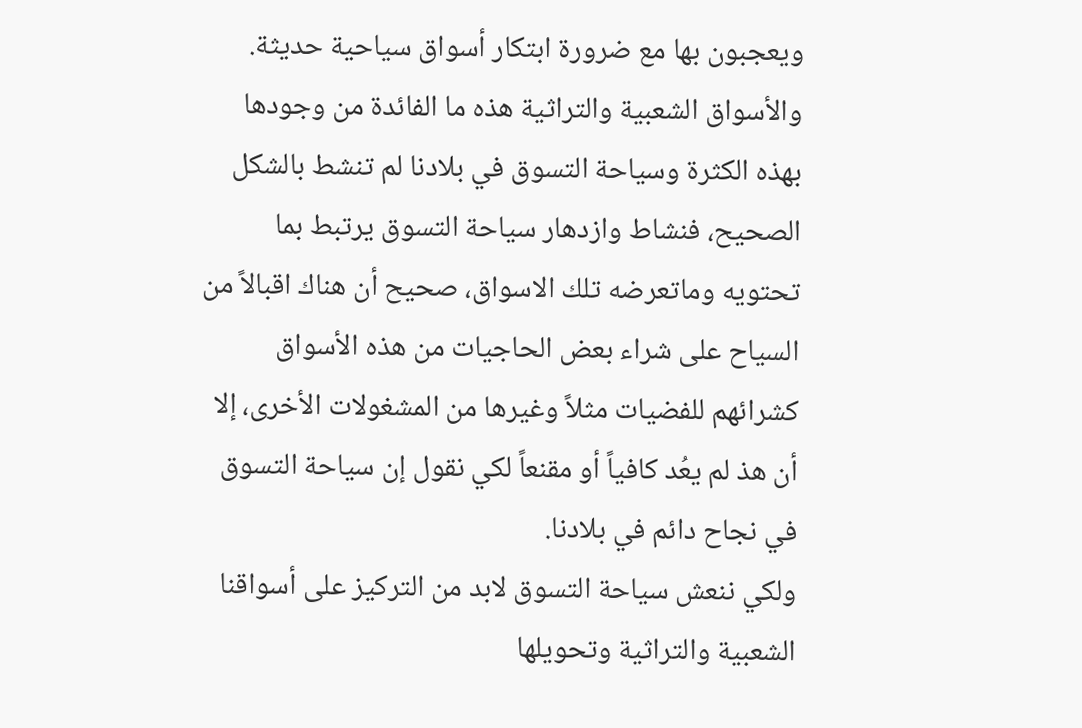ويعجبون بها مع ضرورة ابتكار أسواق سياحية حديثة.
والأسواق الشعبية والتراثية هذه ما الفائدة من وجودها بهذه الكثرة وسياحة التسوق في بلادنا لم تنشط بالشكل الصحيح، فنشاط وازدهار سياحة التسوق يرتبط بما تحتويه وماتعرضه تلك الاسواق، صحيح أن هناك اقبالاً من السياح على شراء بعض الحاجيات من هذه الأسواق كشرائهم للفضيات مثلاً وغيرها من المشغولات الأخرى، إلا أن هذ لم يعُد كافياً أو مقنعاً لكي نقول إن سياحة التسوق في نجاح دائم في بلادنا.
ولكي ننعش سياحة التسوق لابد من التركيز على أسواقنا الشعبية والتراثية وتحويلها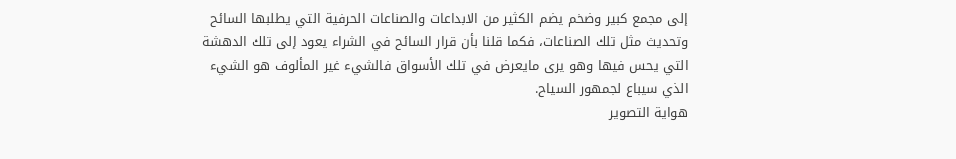إلى مجمع كبير وضخم يضم الكثير من الابداعات والصناعات الحرفية التي يطلبها السائح وتحديث مثل تلك الصناعات، فكما قلنا بأن قرار السائح في الشراء يعود إلى تلك الدهشة التي يحس فيها وهو يرى مايعرض في تلك الأسواق فالشيء غير المألوف هو الشيء الذي سيباع لجمهور السياح.
هواية التصوير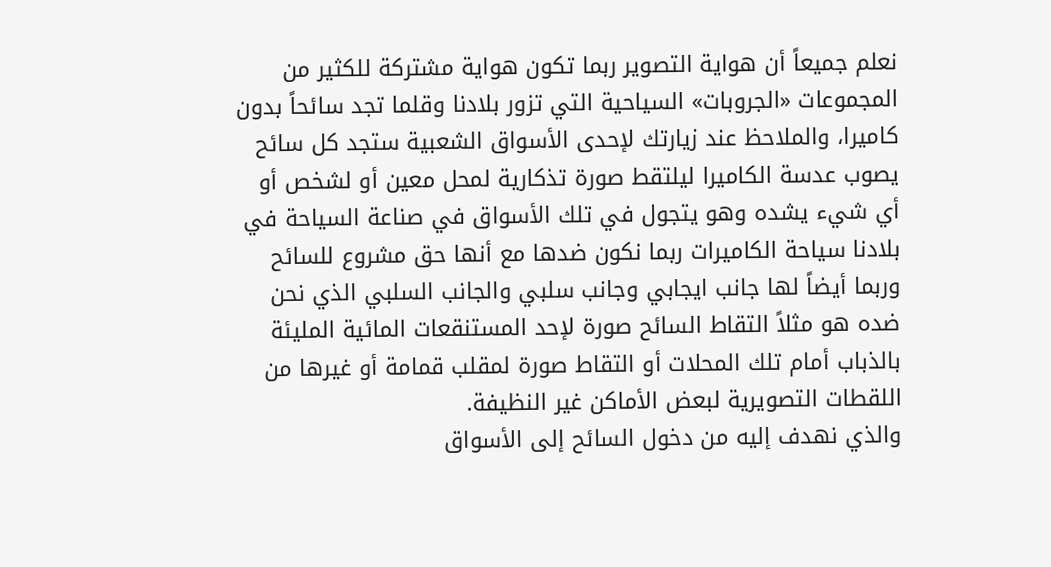نعلم جميعاً أن هواية التصوير ربما تكون هواية مشتركة للكثير من المجموعات «الجروبات» السياحية التي تزور بلادنا وقلما تجد سائحاً بدون كاميرا، والملاحظ عند زيارتك لإحدى الأسواق الشعبية ستجد كل سائح يصوب عدسة الكاميرا ليلتقط صورة تذكارية لمحل معين أو لشخص أو أي شيء يشده وهو يتجول في تلك الأسواق في صناعة السياحة في بلادنا سياحة الكاميرات ربما نكون ضدها مع أنها حق مشروع للسائح وربما أيضاً لها جانب ايجابي وجانب سلبي والجانب السلبي الذي نحن ضده هو مثلاً التقاط السائح صورة لإحد المستنقعات المائية المليئة بالذباب أمام تلك المحلات أو التقاط صورة لمقلب قمامة أو غيرها من اللقطات التصويرية لبعض الأماكن غير النظيفة.
والذي نهدف إليه من دخول السائح إلى الأسواق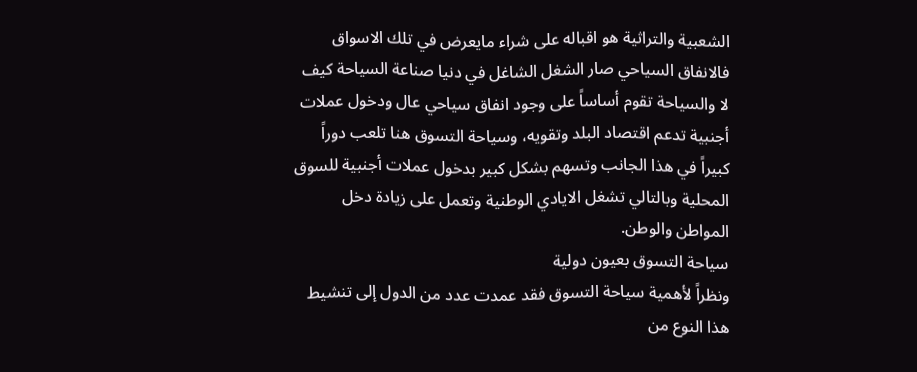الشعبية والتراثية هو اقباله على شراء مايعرض في تلك الاسواق فالانفاق السياحي صار الشغل الشاغل في دنيا صناعة السياحة كيف لا والسياحة تقوم أساساً على وجود انفاق سياحي عال ودخول عملات أجنبية تدعم اقتصاد البلد وتقويه، وسياحة التسوق هنا تلعب دوراً كبيراً في هذا الجانب وتسهم بشكل كبير بدخول عملات أجنبية للسوق المحلية وبالتالي تشغل الايادي الوطنية وتعمل على زيادة دخل المواطن والوطن.
سياحة التسوق بعيون دولية
ونظراً لأهمية سياحة التسوق فقد عمدت عدد من الدول إلى تنشيط هذا النوع من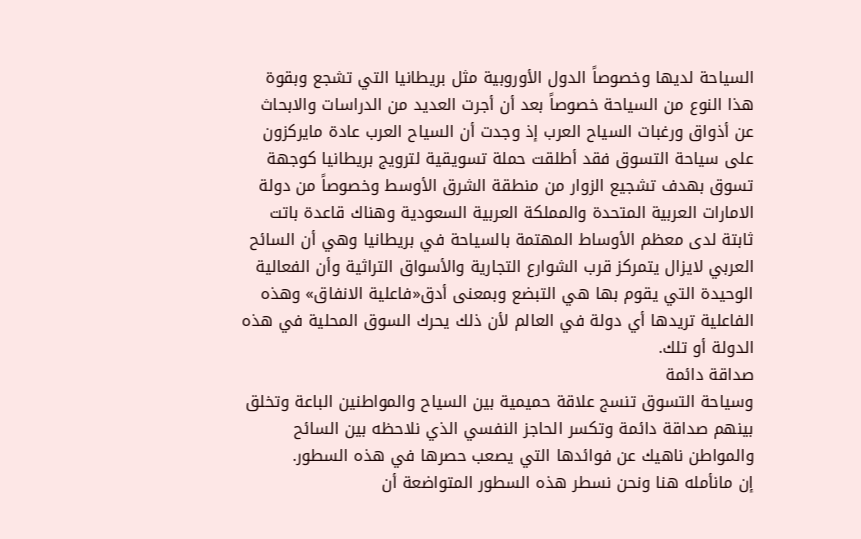السياحة لديها وخصوصاً الدول الأوروبية مثل بريطانيا التي تشجع وبقوة هذا النوع من السياحة خصوصاً بعد أن أجرت العديد من الدراسات والابحاث عن أذواق ورغبات السياح العرب إذ وجدت أن السياح العرب عادة مايركزون على سياحة التسوق فقد أطلقت حملة تسويقية لترويج بريطانيا كوجهة تسوق بهدف تشجيع الزوار من منطقة الشرق الأوسط وخصوصاً من دولة الامارات العربية المتحدة والمملكة العربية السعودية وهناك قاعدة باتت ثابتة لدى معظم الأوساط المهتمة بالسياحة في بريطانيا وهي أن السائح العربي لايزال يتمركز قرب الشوارع التجارية والأسواق التراثية وأن الفعالية الوحيدة التي يقوم بها هي التبضع وبمعنى أدق«فاعلية الانفاق» وهذه الفاعلية تريدها أي دولة في العالم لأن ذلك يحرك السوق المحلية في هذه الدولة أو تلك.
صداقة دائمة
وسياحة التسوق تنسج علاقة حميمية بين السياح والمواطنين الباعة وتخلق بينهم صداقة دائمة وتكسر الحاجز النفسي الذي نلاحظه بين السائح والمواطن ناهيك عن فوائدها التي يصعب حصرها في هذه السطور.
إن مانأمله هنا ونحن نسطر هذه السطور المتواضعة أن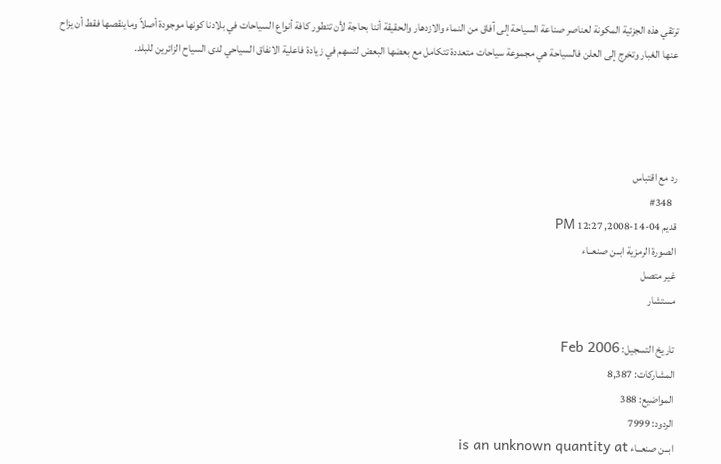ترتقي هذه الجزئية المكونة لعناصر صناعة السياحة إلى آفاق من النماء والازدهار والحقيقة أننا بحاجة لأن تتطور كافة أنواع السياحات في بلادنا كونها موجودة أصلاً وماينقصها فقط أن يزاح عنها الغبار وتخرج إلى العلن فالسياحة هي مجموعة سياحات متعددة تتكامل مع بعضها البعض لتسهم في زيادة فاعلية الانفاق السياحي لدى السياح الزائرين للبلد.




رد مع اقتباس
  #348
قديم 04-14-2008, 12:27 PM
الصورة الرمزية ابــن صنعــاء
غير متصل
مستشار

تاريخ التسجيل: Feb 2006
المشاركات: 8,387
المواضيع: 388
الردود: 7999
ابــن صنعــاء is an unknown quantity at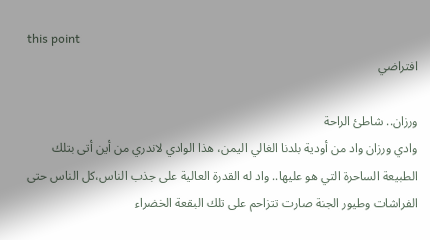this point
افتراضي

ورزان.. شاطئ الراحة
وادي ورزان واد من أودية بلدنا الغالي اليمن، هذا الوادي لاندري من أين أتى بتلك الطبيعة الساحرة التي هو عليها.. واد له القدرة العالية على جذب الناس،كل الناس حتى الفراشات وطيور الجنة صارت تتزاحم على تلك البقعة الخضراء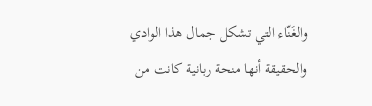والغَنّاء التي تشكل جمال هذا الوادي والحقيقة أنها منحة ربانية كانت من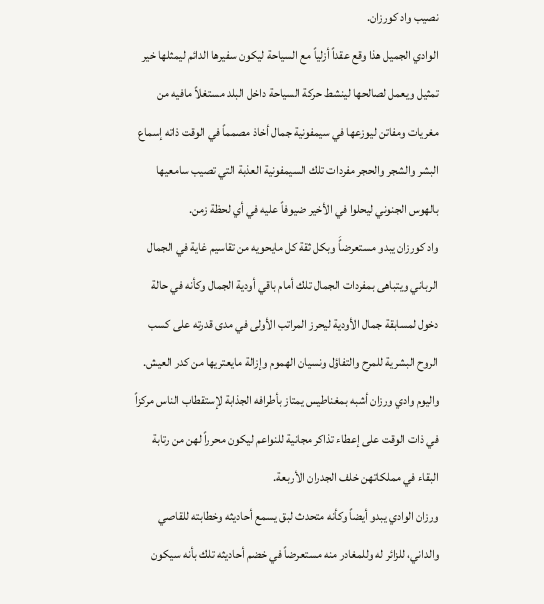نصيب واد كورزان.
الوادي الجميل هذا وقع عقداً أزلياً مع السياحة ليكون سفيرها الدائم ليمثلها خير تمثيل ويعمل لصالحها لينشط حركة السياحة داخل البلد مستغلاً مافيه من مغريات ومفاتن ليوزعها في سيمفونية جمال أخاذ مصمماً في الوقت ذاته إسماع البشر والشجر والحجر مفردات تلك السيمفونية العذبة التي تصيب سامعيها بالهوس الجنوني ليحلوا في الأخير ضيوفاً عليه في أي لحظة زمن.
واد كورزان يبدو مستعرضاًَ وبكل ثقة كل مايحويه من تقاسيم غاية في الجمال الرباني ويتباهى بمفردات الجمال تلك أمام باقي أودية الجمال وكأنه في حالة دخول لمسابقة جمال الأودية ليحرز المراتب الأولى في مدى قدرته على كسب الروح البشرية للمرح والتفاؤل ونسيان الهموم وإزالة مايعتريها من كدر العيش.
واليوم وادي ورزان أشبه بمغناطيس يمتاز بأطرافه الجذابة لإستقطاب الناس مركزاً في ذات الوقت على إعطاء تذاكر مجانية للنواعم ليكون محرراً لهن من رتابة البقاء في مملكاتهن خلف الجدران الأربعة.
ورزان الوادي يبدو أيضاً وكأنه متحدث لبق يسمع أحاديثه وخطابته للقاصي والداني، للزائر له وللمغادر منه مستعرضاً في خضم أحاديثه تلك بأنه سيكون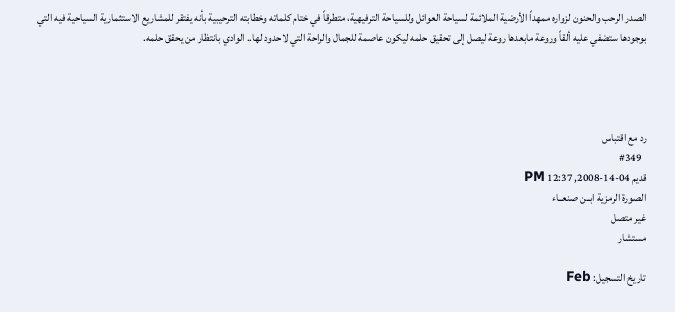الصدر الرحب والحنون لزواره ممهداً الأرضية الملائمة لسياحة العوائل وللسياحة الترفيهية، متطرقاً في ختام كلماته وخطابته الترحيبية بأنه يفتقر للمشاريع الاستثمارية السياحية فيه التي بوجودها ستضفي عليه ألقاً وروعة مابعدها روعة ليصل إلى تحقيق حلمه ليكون عاصمة للجمال والراحة التي لاحدود لها.. الوادي بانتظار من يحقق حلمه.




رد مع اقتباس
  #349
قديم 04-14-2008, 12:37 PM
الصورة الرمزية ابــن صنعــاء
غير متصل
مستشار

تاريخ التسجيل: Feb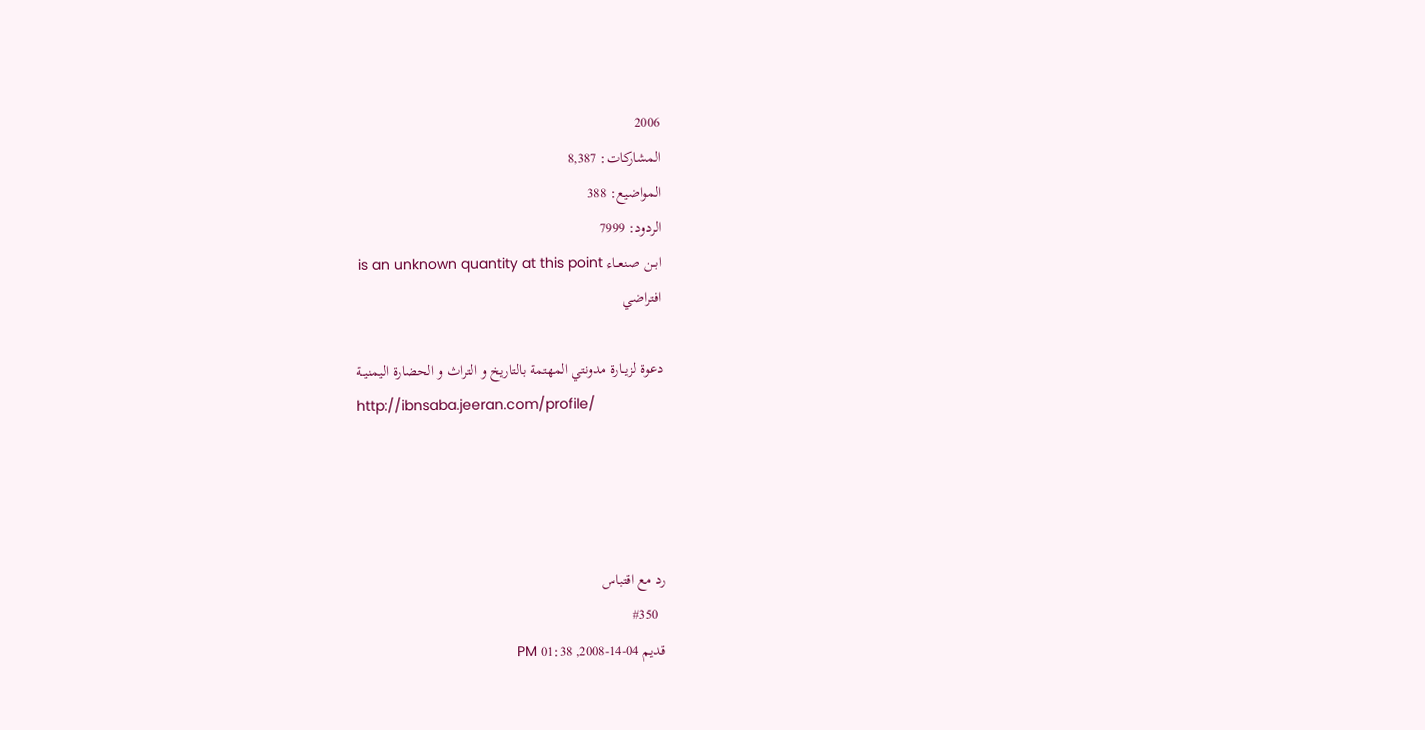2006
المشاركات: 8,387
المواضيع: 388
الردود: 7999
ابــن صنعــاء is an unknown quantity at this point
افتراضي

دعوة لزيــارة مدونتي المهتمة بالتاريخ و التراث و الحضارة اليمنيــة
http://ibnsaba.jeeran.com/profile/




رد مع اقتباس
  #350
قديم 04-14-2008, 01:38 PM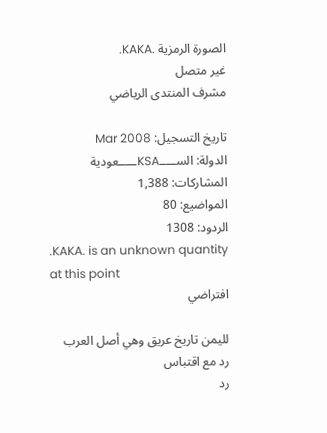الصورة الرمزية .KAKA.
غير متصل
مشرف المنتدى الرياضي

تاريخ التسجيل: Mar 2008
الدولة: الســـــKSAـــــعودية
المشاركات: 1,388
المواضيع: 80
الردود: 1308
.KAKA. is an unknown quantity at this point
افتراضي

لليمن تاريخ عريق وهي أصل العرب
رد مع اقتباس
رد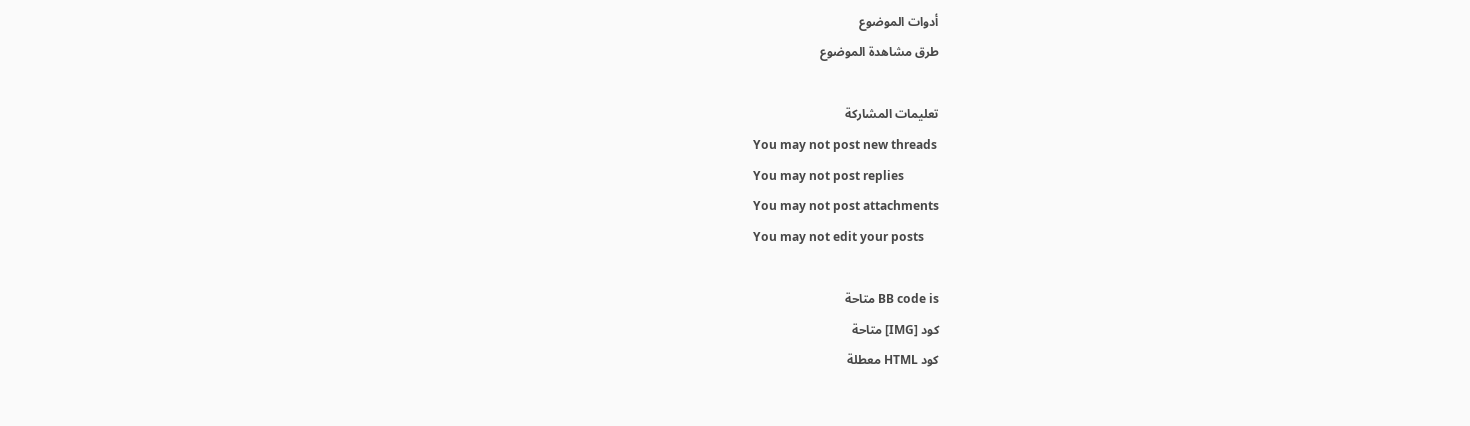أدوات الموضوع
طرق مشاهدة الموضوع

تعليمات المشاركة
You may not post new threads
You may not post replies
You may not post attachments
You may not edit your posts

BB code is متاحة
كود [IMG] متاحة
كود HTML معطلة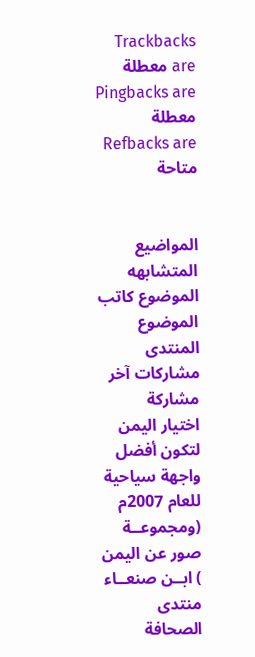Trackbacks are معطلة
Pingbacks are معطلة
Refbacks are متاحة


المواضيع المتشابهه
الموضوع كاتب الموضوع المنتدى مشاركات آخر مشاركة
اختيار اليمن لتكون أفضل واجهة سياحية للعام 2007م (ومجموعــة صور عن اليمن ) ابــن صنعــاء منتدى الصحافة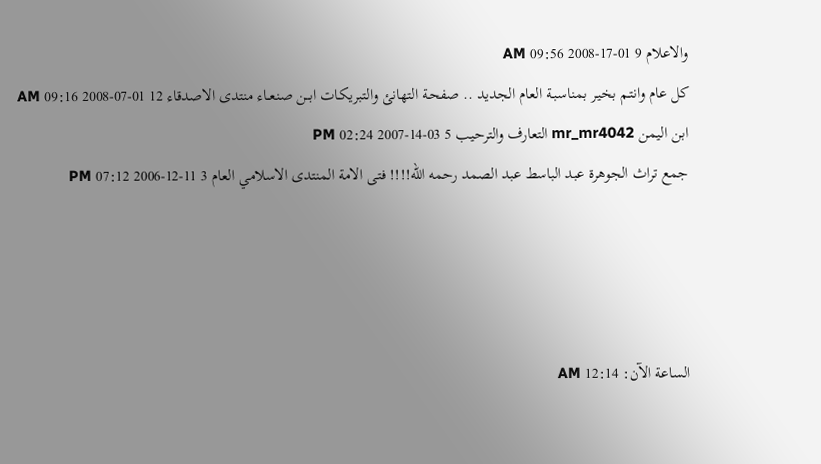والاعلام 9 01-17-2008 09:56 AM
كل عام وانتـم بخيـر بمناسبـة العام الجديد .. صفحـة التهانئ والتبريكـات ابــن صنعــاء منتدى الاصدقاء 12 01-07-2008 09:16 AM
ابن اليمن mr_mr4042 التعارف والترحيب 5 03-14-2007 02:24 PM
جمع تراث الجوهرة عبد الباسط عبد الصمد رحمه الله!!!! فتى الامة المنتدى الاسلامي العام 3 11-12-2006 07:12 PM




الساعة الآن: 12:14 AM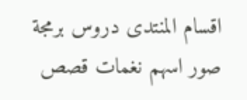اقسام المنتدى دروس برمجة صور اسهم نغمات قصص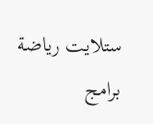ستلايت رياضة برامج